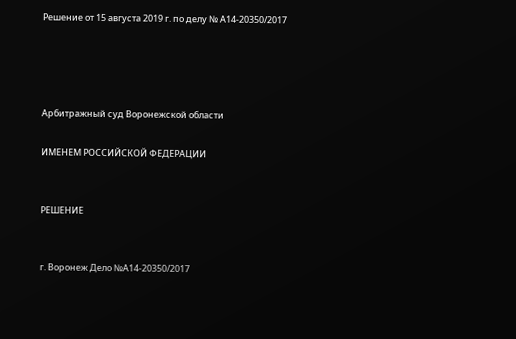Решение от 15 августа 2019 г. по делу № А14-20350/2017




Арбитражный суд Воронежской области

ИМЕНЕМ РОССИЙСКОЙ ФЕДЕРАЦИИ


РЕШЕНИЕ


г. Воронеж Дело №А14-20350/2017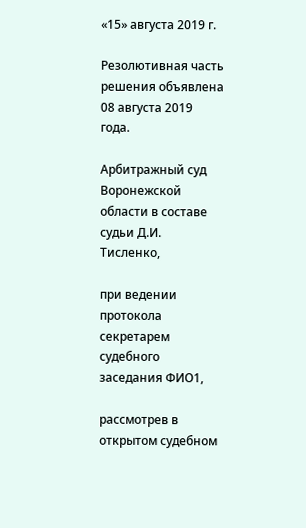«15» августа 2019 г.

Резолютивная часть решения объявлена 08 августа 2019 года.

Арбитражный суд Воронежской области в составе судьи Д.И. Тисленко,

при ведении протокола секретарем судебного заседания ФИО1,

рассмотрев в открытом судебном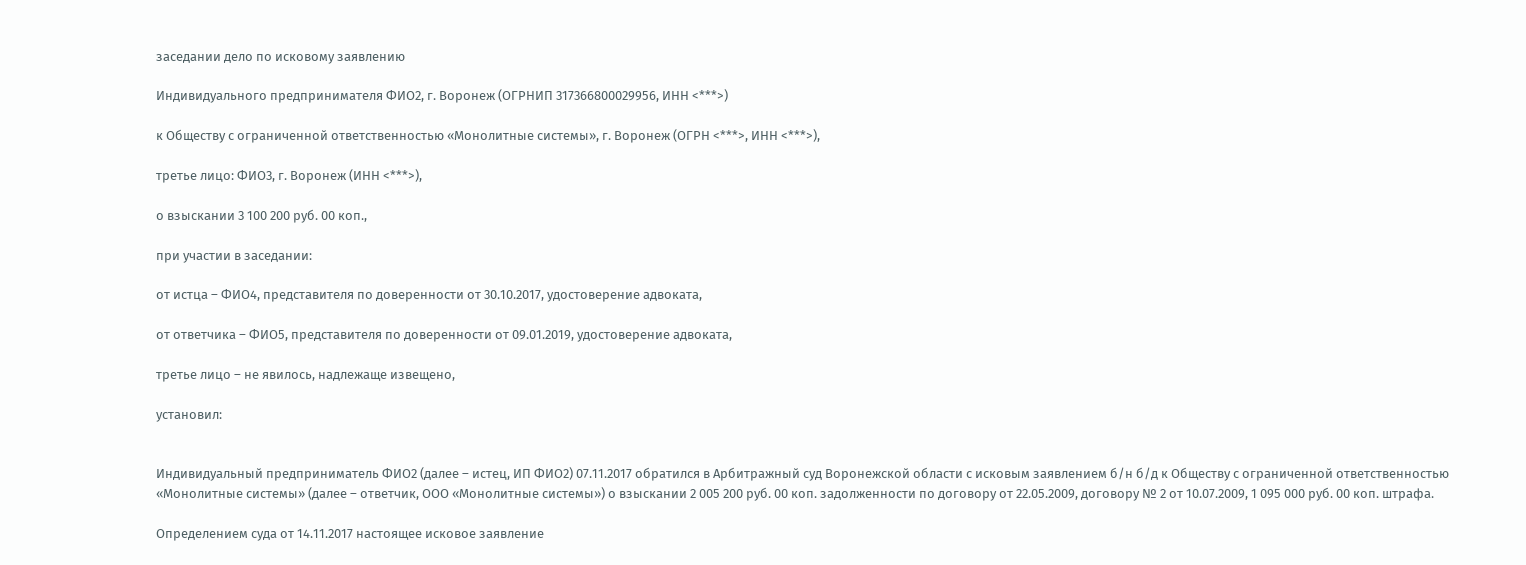заседании дело по исковому заявлению

Индивидуального предпринимателя ФИО2, г. Воронеж (ОГРНИП 317366800029956, ИНН <***>)

к Обществу с ограниченной ответственностью «Монолитные системы», г. Воронеж (ОГРН <***>, ИНН <***>),

третье лицо: ФИО3, г. Воронеж (ИНН <***>),

о взыскании 3 100 200 руб. 00 коп.,

при участии в заседании:

от истца – ФИО4, представителя по доверенности от 30.10.2017, удостоверение адвоката,

от ответчика – ФИО5, представителя по доверенности от 09.01.2019, удостоверение адвоката,

третье лицо – не явилось, надлежаще извещено,

установил:


Индивидуальный предприниматель ФИО2 (далее – истец, ИП ФИО2) 07.11.2017 обратился в Арбитражный суд Воронежской области с исковым заявлением б/н б/д к Обществу с ограниченной ответственностью «Монолитные системы» (далее – ответчик, ООО «Монолитные системы») о взыскании 2 005 200 руб. 00 коп. задолженности по договору от 22.05.2009, договору № 2 от 10.07.2009, 1 095 000 руб. 00 коп. штрафа.

Определением суда от 14.11.2017 настоящее исковое заявление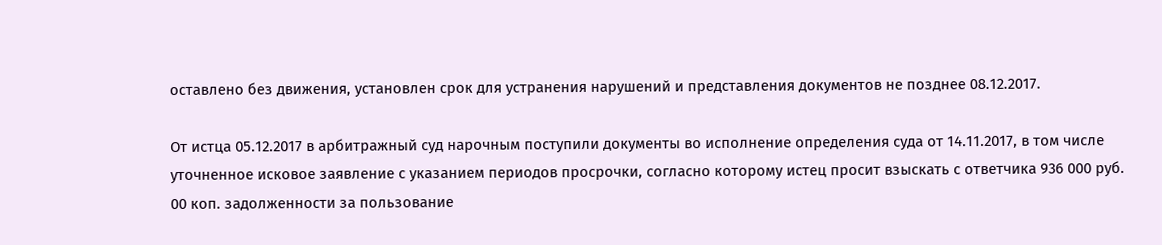оставлено без движения, установлен срок для устранения нарушений и представления документов не позднее 08.12.2017.

От истца 05.12.2017 в арбитражный суд нарочным поступили документы во исполнение определения суда от 14.11.2017, в том числе уточненное исковое заявление с указанием периодов просрочки, согласно которому истец просит взыскать с ответчика 936 000 руб. 00 коп. задолженности за пользование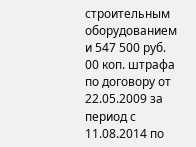строительным оборудованием и 547 500 руб. 00 коп. штрафа по договору от 22.05.2009 за период с 11.08.2014 по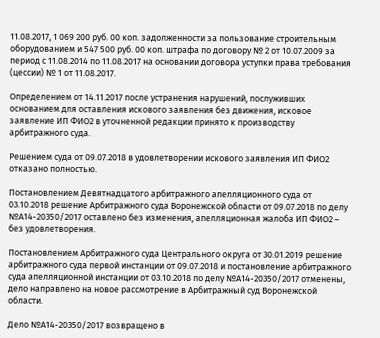11.08.2017, 1 069 200 руб. 00 коп. задолженности за пользование строительным оборудованием и 547 500 руб. 00 коп. штрафа по договору № 2 от 10.07.2009 за период с 11.08.2014 по 11.08.2017 на основании договора уступки права требования (цессии) № 1 от 11.08.2017.

Определением от 14.11.2017 после устранения нарушений, послуживших основанием для оставления искового заявления без движения, исковое заявление ИП ФИО2 в уточненной редакции принято к производству арбитражного суда.

Решением суда от 09.07.2018 в удовлетворении искового заявления ИП ФИО2 отказано полностью.

Постановлением Девятнадцатого арбитражного апелляционного суда от 03.10.2018 решение Арбитражного суда Воронежской области от 09.07.2018 по делу №А14-20350/2017 оставлено без изменения, апелляционная жалоба ИП ФИО2 – без удовлетворения.

Постановлением Арбитражного суда Центрального округа от 30.01.2019 решение арбитражного суда первой инстанции от 09.07.2018 и постановление арбитражного суда апелляционной инстанции от 03.10.2018 по делу №А14-20350/2017 отменены, дело направлено на новое рассмотрение в Арбитражный суд Воронежской области.

Дело №А14-20350/2017 возвращено в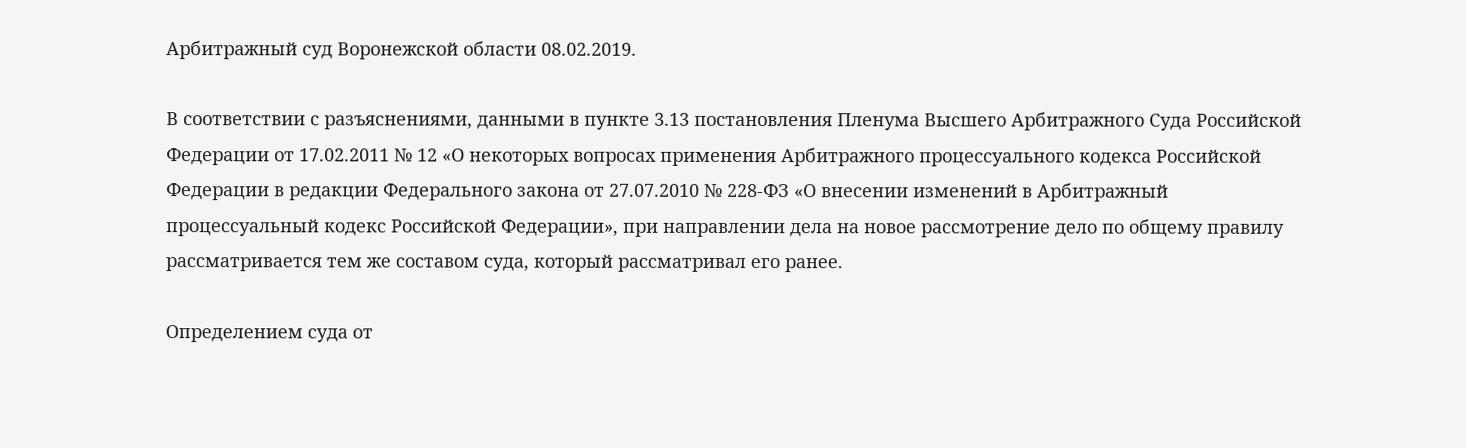Арбитражный суд Воронежской области 08.02.2019.

В соответствии с разъяснениями, данными в пункте 3.13 постановления Пленума Высшего Арбитражного Суда Российской Федерации от 17.02.2011 № 12 «О некоторых вопросах применения Арбитражного процессуального кодекса Российской Федерации в редакции Федерального закона от 27.07.2010 № 228-ФЗ «О внесении изменений в Арбитражный процессуальный кодекс Российской Федерации», при направлении дела на новое рассмотрение дело по общему правилу рассматривается тем же составом суда, который рассматривал его ранее.

Определением суда от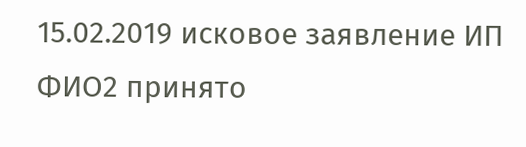15.02.2019 исковое заявление ИП ФИО2 принято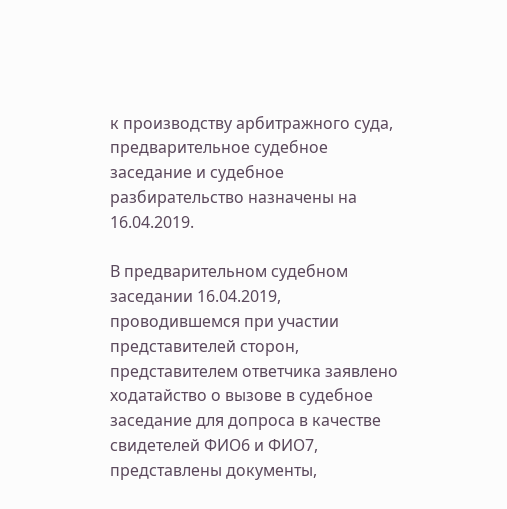к производству арбитражного суда, предварительное судебное заседание и судебное разбирательство назначены на 16.04.2019.

В предварительном судебном заседании 16.04.2019, проводившемся при участии представителей сторон, представителем ответчика заявлено ходатайство о вызове в судебное заседание для допроса в качестве свидетелей ФИО6 и ФИО7, представлены документы,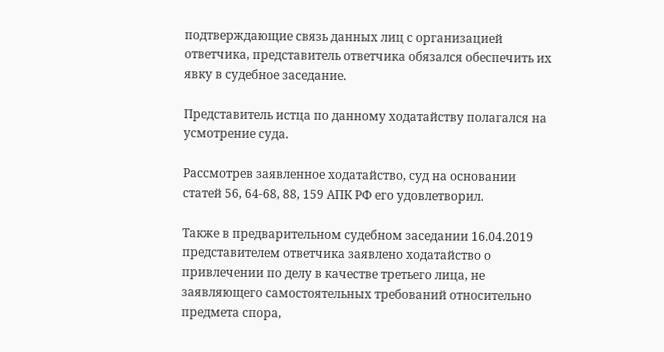подтверждающие связь данных лиц с организацией ответчика, представитель ответчика обязался обеспечить их явку в судебное заседание.

Представитель истца по данному ходатайству полагался на усмотрение суда.

Рассмотрев заявленное ходатайство, суд на основании статей 56, 64-68, 88, 159 АПК РФ его удовлетворил.

Также в предварительном судебном заседании 16.04.2019 представителем ответчика заявлено ходатайство о привлечении по делу в качестве третьего лица, не заявляющего самостоятельных требований относительно предмета спора,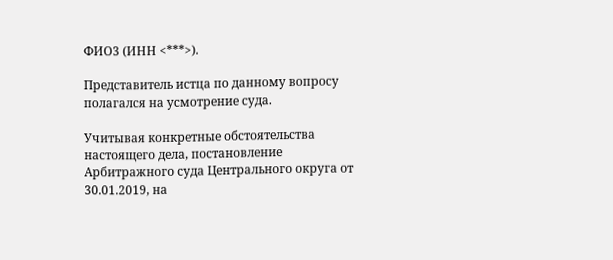ФИО3 (ИНН <***>).

Представитель истца по данному вопросу полагался на усмотрение суда.

Учитывая конкретные обстоятельства настоящего дела, постановление Арбитражного суда Центрального округа от 30.01.2019, на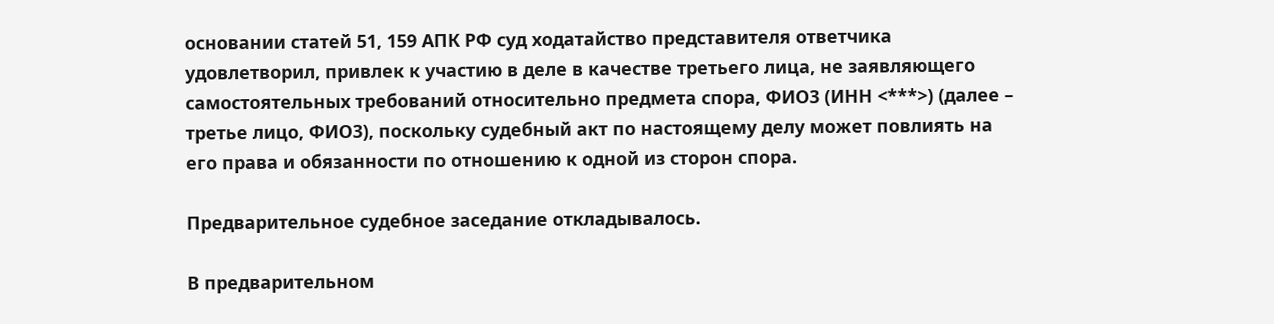основании статей 51, 159 АПК РФ суд ходатайство представителя ответчика удовлетворил, привлек к участию в деле в качестве третьего лица, не заявляющего самостоятельных требований относительно предмета спора, ФИО3 (ИНН <***>) (далее – третье лицо, ФИО3), поскольку судебный акт по настоящему делу может повлиять на его права и обязанности по отношению к одной из сторон спора.

Предварительное судебное заседание откладывалось.

В предварительном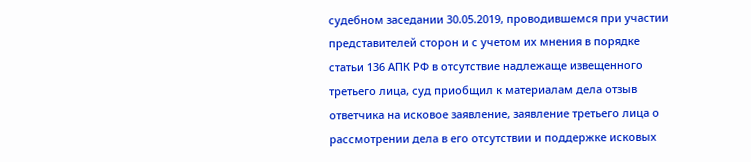судебном заседании 30.05.2019, проводившемся при участии представителей сторон и с учетом их мнения в порядке статьи 136 АПК РФ в отсутствие надлежаще извещенного третьего лица, суд приобщил к материалам дела отзыв ответчика на исковое заявление, заявление третьего лица о рассмотрении дела в его отсутствии и поддержке исковых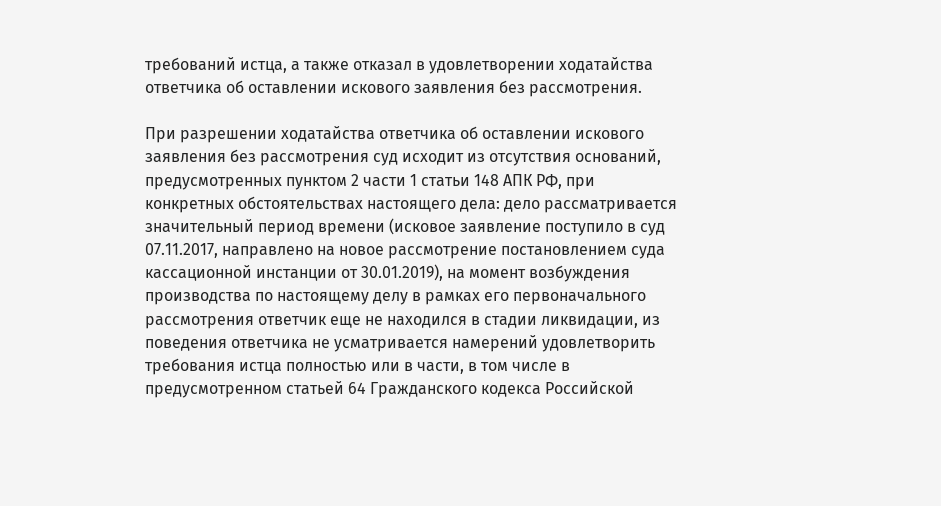требований истца, а также отказал в удовлетворении ходатайства ответчика об оставлении искового заявления без рассмотрения.

При разрешении ходатайства ответчика об оставлении искового заявления без рассмотрения суд исходит из отсутствия оснований, предусмотренных пунктом 2 части 1 статьи 148 АПК РФ, при конкретных обстоятельствах настоящего дела: дело рассматривается значительный период времени (исковое заявление поступило в суд 07.11.2017, направлено на новое рассмотрение постановлением суда кассационной инстанции от 30.01.2019), на момент возбуждения производства по настоящему делу в рамках его первоначального рассмотрения ответчик еще не находился в стадии ликвидации, из поведения ответчика не усматривается намерений удовлетворить требования истца полностью или в части, в том числе в предусмотренном статьей 64 Гражданского кодекса Российской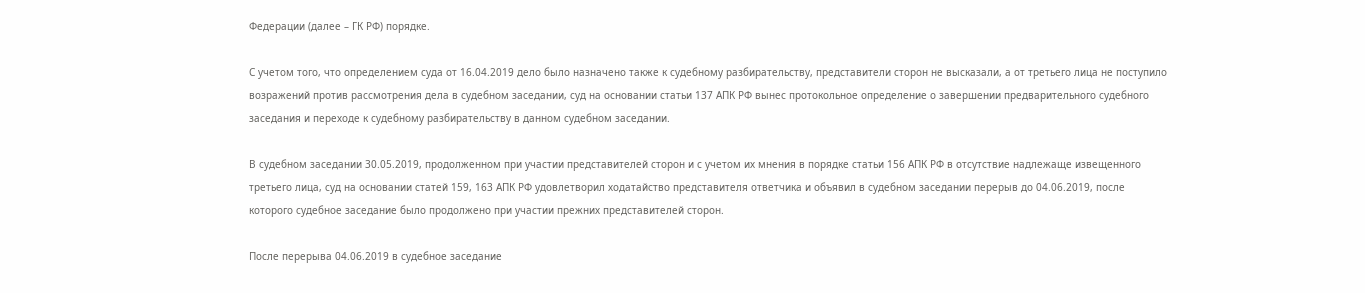Федерации (далее – ГК РФ) порядке.

С учетом того, что определением суда от 16.04.2019 дело было назначено также к судебному разбирательству, представители сторон не высказали, а от третьего лица не поступило возражений против рассмотрения дела в судебном заседании, суд на основании статьи 137 АПК РФ вынес протокольное определение о завершении предварительного судебного заседания и переходе к судебному разбирательству в данном судебном заседании.

В судебном заседании 30.05.2019, продолженном при участии представителей сторон и с учетом их мнения в порядке статьи 156 АПК РФ в отсутствие надлежаще извещенного третьего лица, суд на основании статей 159, 163 АПК РФ удовлетворил ходатайство представителя ответчика и объявил в судебном заседании перерыв до 04.06.2019, после которого судебное заседание было продолжено при участии прежних представителей сторон.

После перерыва 04.06.2019 в судебное заседание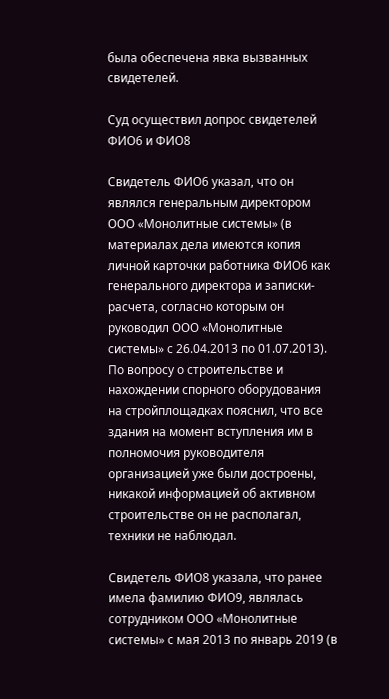была обеспечена явка вызванных свидетелей.

Суд осуществил допрос свидетелей ФИО6 и ФИО8

Свидетель ФИО6 указал, что он являлся генеральным директором ООО «Монолитные системы» (в материалах дела имеются копия личной карточки работника ФИО6 как генерального директора и записки-расчета, согласно которым он руководил ООО «Монолитные системы» с 26.04.2013 по 01.07.2013). По вопросу о строительстве и нахождении спорного оборудования на стройплощадках пояснил, что все здания на момент вступления им в полномочия руководителя организацией уже были достроены, никакой информацией об активном строительстве он не располагал, техники не наблюдал.

Свидетель ФИО8 указала, что ранее имела фамилию ФИО9, являлась сотрудником ООО «Монолитные системы» с мая 2013 по январь 2019 (в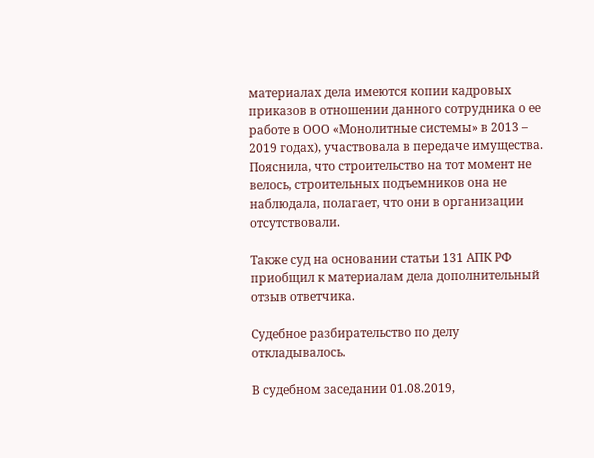материалах дела имеются копии кадровых приказов в отношении данного сотрудника о ее работе в ООО «Монолитные системы» в 2013 – 2019 годах), участвовала в передаче имущества. Пояснила, что строительство на тот момент не велось, строительных подъемников она не наблюдала, полагает, что они в организации отсутствовали.

Также суд на основании статьи 131 АПК РФ приобщил к материалам дела дополнительный отзыв ответчика.

Судебное разбирательство по делу откладывалось.

В судебном заседании 01.08.2019,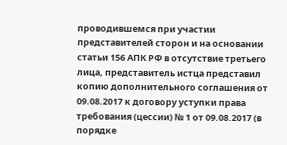проводившемся при участии представителей сторон и на основании статьи 156 АПК РФ в отсутствие третьего лица, представитель истца представил копию дополнительного соглашения от 09.08.2017 к договору уступки права требования (цессии) № 1 от 09.08.2017 (в порядке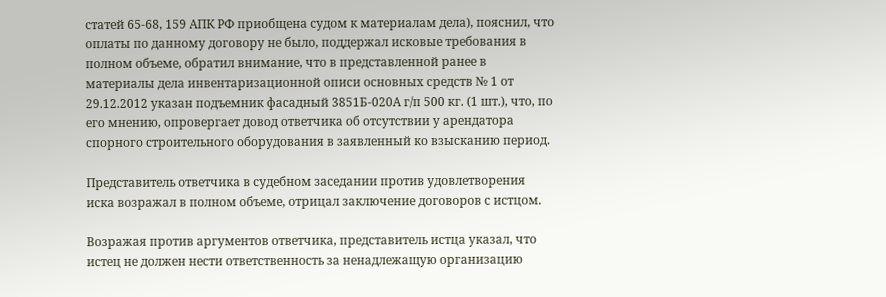статей 65-68, 159 АПК РФ приобщена судом к материалам дела), пояснил, что оплаты по данному договору не было, поддержал исковые требования в полном объеме, обратил внимание, что в представленной ранее в материалы дела инвентаризационной описи основных средств № 1 от 29.12.2012 указан подъемник фасадный 3851Б-020А г/п 500 кг. (1 шт.), что, по его мнению, опровергает довод ответчика об отсутствии у арендатора спорного строительного оборудования в заявленный ко взысканию период.

Представитель ответчика в судебном заседании против удовлетворения иска возражал в полном объеме, отрицал заключение договоров с истцом.

Возражая против аргументов ответчика, представитель истца указал, что истец не должен нести ответственность за ненадлежащую организацию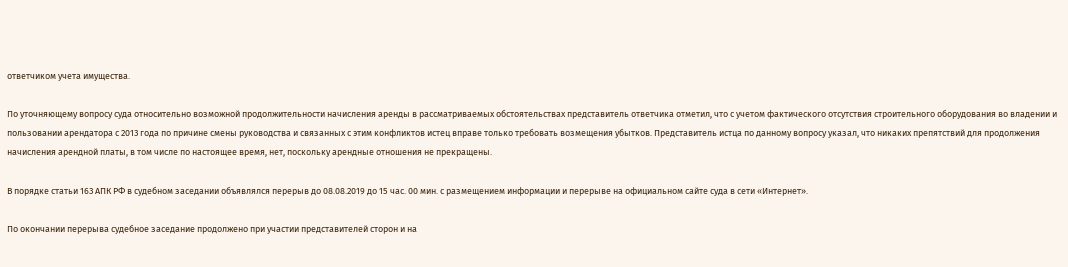ответчиком учета имущества.

По уточняющему вопросу суда относительно возможной продолжительности начисления аренды в рассматриваемых обстоятельствах представитель ответчика отметил, что с учетом фактического отсутствия строительного оборудования во владении и пользовании арендатора с 2013 года по причине смены руководства и связанных с этим конфликтов истец вправе только требовать возмещения убытков. Представитель истца по данному вопросу указал, что никаких препятствий для продолжения начисления арендной платы, в том числе по настоящее время, нет, поскольку арендные отношения не прекращены.

В порядке статьи 163 АПК РФ в судебном заседании объявлялся перерыв до 08.08.2019 до 15 час. 00 мин. с размещением информации и перерыве на официальном сайте суда в сети «Интернет».

По окончании перерыва судебное заседание продолжено при участии представителей сторон и на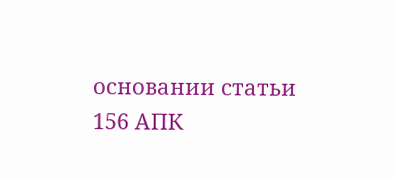основании статьи 156 АПК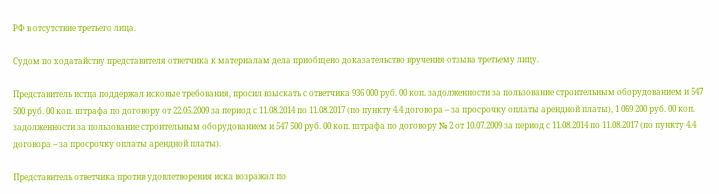РФ в отсутствие третьего лица.

Судом по ходатайству представителя ответчика к материалам дела приобщено доказательство вручения отзыва третьему лицу.

Представитель истца поддержал исковые требования, просил взыскать с ответчика 936 000 руб. 00 коп. задолженности за пользование строительным оборудованием и 547 500 руб. 00 коп. штрафа по договору от 22.05.2009 за период с 11.08.2014 по 11.08.2017 (по пункту 4.4 договора – за просрочку оплаты арендной платы), 1 069 200 руб. 00 коп. задолженности за пользование строительным оборудованием и 547 500 руб. 00 коп. штрафа по договору № 2 от 10.07.2009 за период с 11.08.2014 по 11.08.2017 (по пункту 4.4 договора – за просрочку оплаты арендной платы).

Представитель ответчика против удовлетворения иска возражал по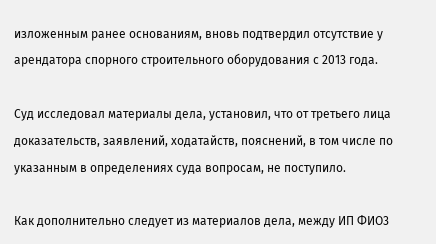изложенным ранее основаниям, вновь подтвердил отсутствие у арендатора спорного строительного оборудования с 2013 года.

Суд исследовал материалы дела, установил, что от третьего лица доказательств, заявлений, ходатайств, пояснений, в том числе по указанным в определениях суда вопросам, не поступило.

Как дополнительно следует из материалов дела, между ИП ФИО3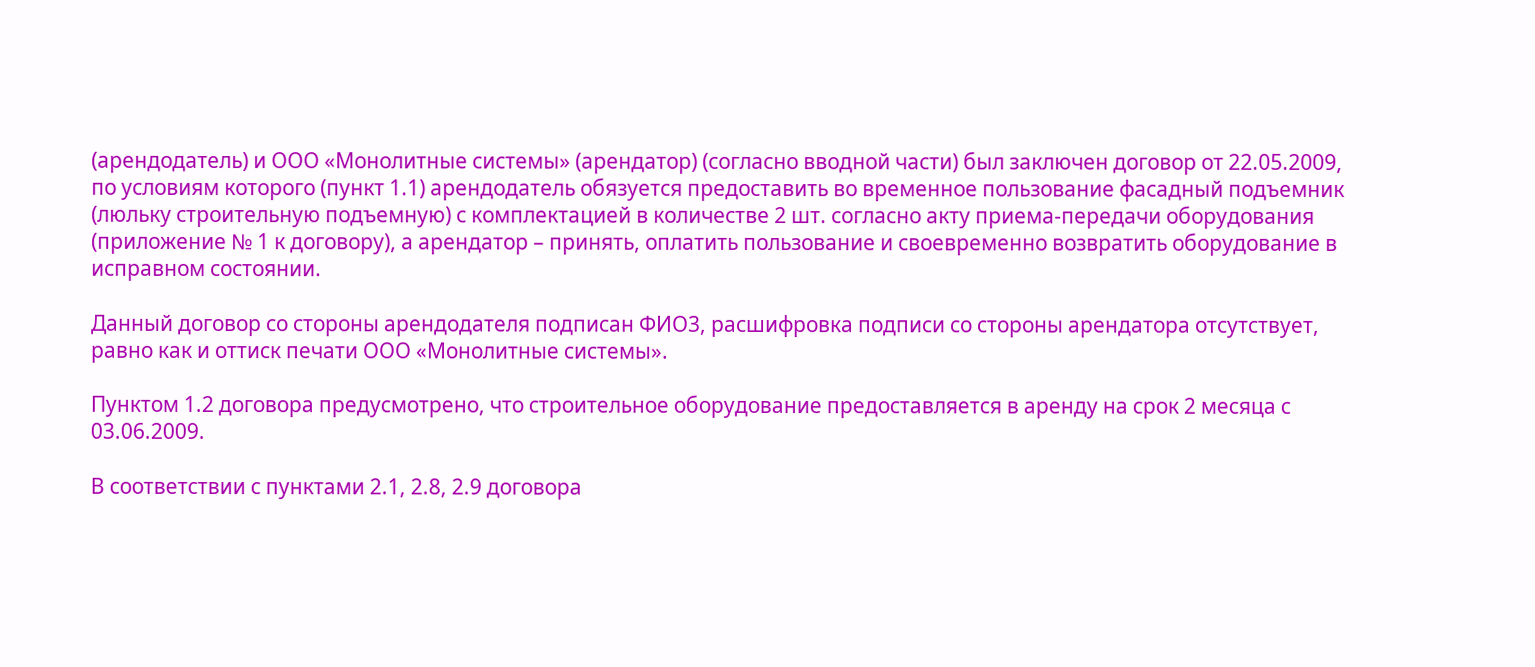(арендодатель) и ООО «Монолитные системы» (арендатор) (согласно вводной части) был заключен договор от 22.05.2009, по условиям которого (пункт 1.1) арендодатель обязуется предоставить во временное пользование фасадный подъемник (люльку строительную подъемную) с комплектацией в количестве 2 шт. согласно акту приема-передачи оборудования (приложение № 1 к договору), а арендатор – принять, оплатить пользование и своевременно возвратить оборудование в исправном состоянии.

Данный договор со стороны арендодателя подписан ФИО3, расшифровка подписи со стороны арендатора отсутствует, равно как и оттиск печати ООО «Монолитные системы».

Пунктом 1.2 договора предусмотрено, что строительное оборудование предоставляется в аренду на срок 2 месяца с 03.06.2009.

В соответствии с пунктами 2.1, 2.8, 2.9 договора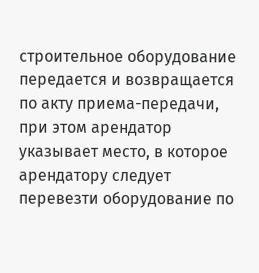строительное оборудование передается и возвращается по акту приема-передачи, при этом арендатор указывает место, в которое арендатору следует перевезти оборудование по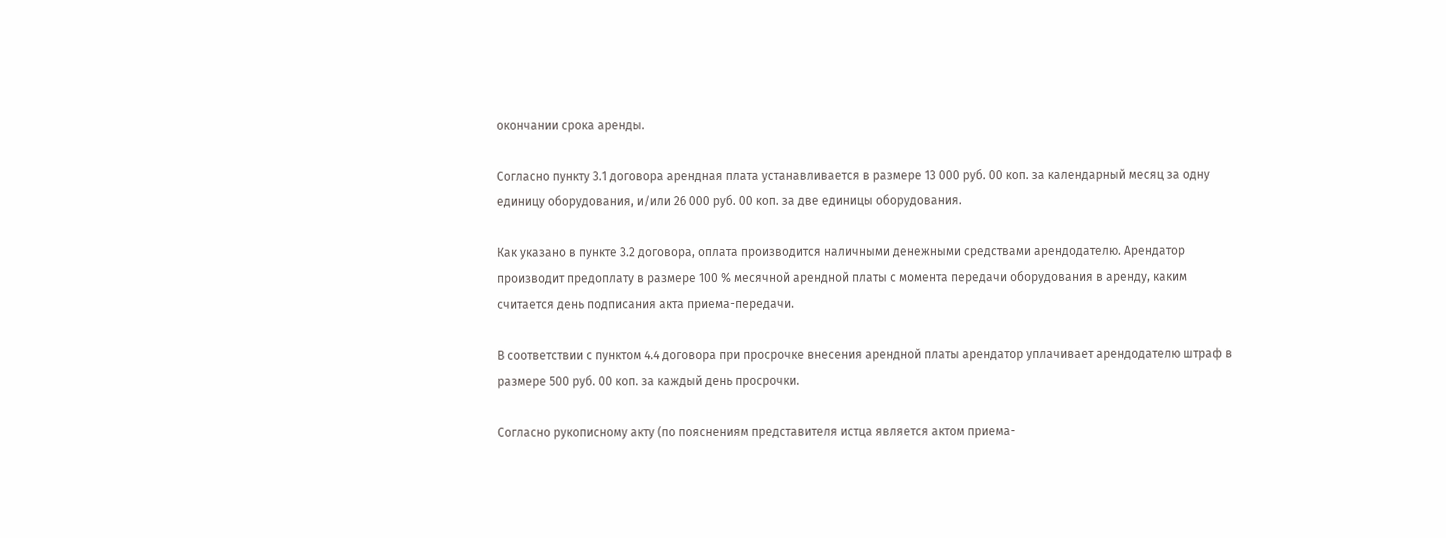окончании срока аренды.

Согласно пункту 3.1 договора арендная плата устанавливается в размере 13 000 руб. 00 коп. за календарный месяц за одну единицу оборудования, и/или 26 000 руб. 00 коп. за две единицы оборудования.

Как указано в пункте 3.2 договора, оплата производится наличными денежными средствами арендодателю. Арендатор производит предоплату в размере 100 % месячной арендной платы с момента передачи оборудования в аренду, каким считается день подписания акта приема-передачи.

В соответствии с пунктом 4.4 договора при просрочке внесения арендной платы арендатор уплачивает арендодателю штраф в размере 500 руб. 00 коп. за каждый день просрочки.

Согласно рукописному акту (по пояснениям представителя истца является актом приема-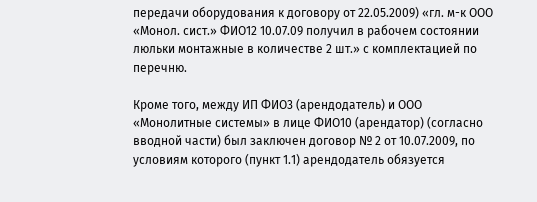передачи оборудования к договору от 22.05.2009) «гл. м-к ООО «Монол. сист.» ФИО12 10.07.09 получил в рабочем состоянии люльки монтажные в количестве 2 шт.» с комплектацией по перечню.

Кроме того, между ИП ФИО3 (арендодатель) и ООО «Монолитные системы» в лице ФИО10 (арендатор) (согласно вводной части) был заключен договор № 2 от 10.07.2009, по условиям которого (пункт 1.1) арендодатель обязуется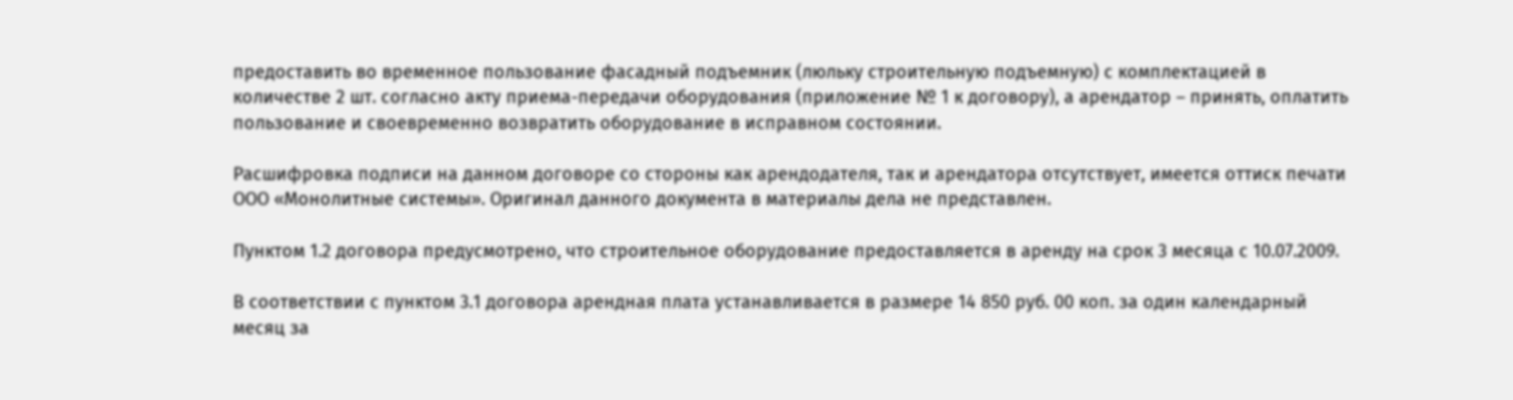предоставить во временное пользование фасадный подъемник (люльку строительную подъемную) с комплектацией в количестве 2 шт. согласно акту приема-передачи оборудования (приложение № 1 к договору), а арендатор – принять, оплатить пользование и своевременно возвратить оборудование в исправном состоянии.

Расшифровка подписи на данном договоре со стороны как арендодателя, так и арендатора отсутствует, имеется оттиск печати ООО «Монолитные системы». Оригинал данного документа в материалы дела не представлен.

Пунктом 1.2 договора предусмотрено, что строительное оборудование предоставляется в аренду на срок 3 месяца с 10.07.2009.

В соответствии с пунктом 3.1 договора арендная плата устанавливается в размере 14 850 руб. 00 коп. за один календарный месяц за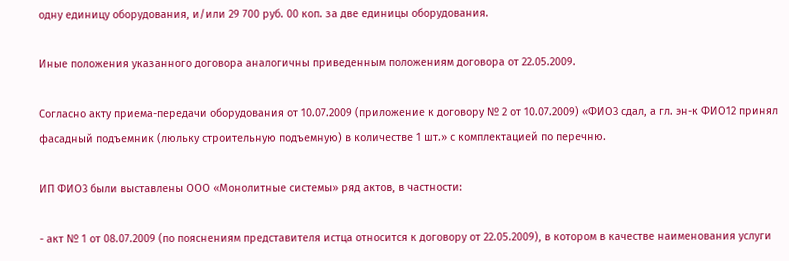одну единицу оборудования, и/или 29 700 руб. 00 коп. за две единицы оборудования.

Иные положения указанного договора аналогичны приведенным положениям договора от 22.05.2009.

Согласно акту приема-передачи оборудования от 10.07.2009 (приложение к договору № 2 от 10.07.2009) «ФИО3 сдал, а гл. эн-к ФИО12 принял фасадный подъемник (люльку строительную подъемную) в количестве 1 шт.» с комплектацией по перечню.

ИП ФИО3 были выставлены ООО «Монолитные системы» ряд актов, в частности:

- акт № 1 от 08.07.2009 (по пояснениям представителя истца относится к договору от 22.05.2009), в котором в качестве наименования услуги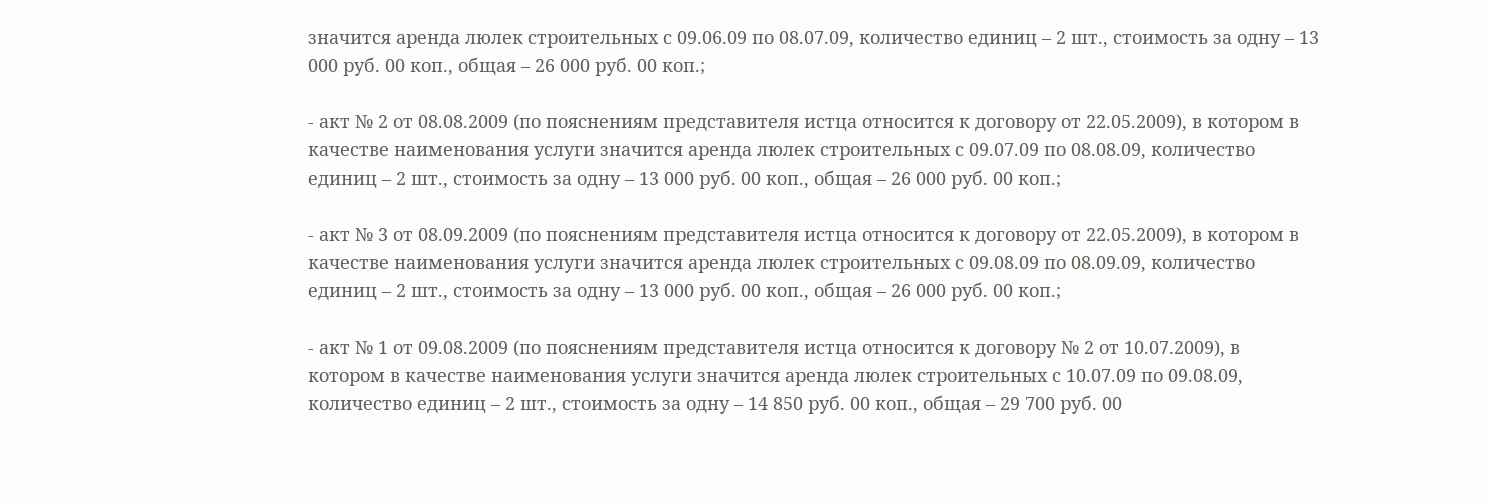значится аренда люлек строительных с 09.06.09 по 08.07.09, количество единиц – 2 шт., стоимость за одну – 13 000 руб. 00 коп., общая – 26 000 руб. 00 коп.;

- акт № 2 от 08.08.2009 (по пояснениям представителя истца относится к договору от 22.05.2009), в котором в качестве наименования услуги значится аренда люлек строительных с 09.07.09 по 08.08.09, количество единиц – 2 шт., стоимость за одну – 13 000 руб. 00 коп., общая – 26 000 руб. 00 коп.;

- акт № 3 от 08.09.2009 (по пояснениям представителя истца относится к договору от 22.05.2009), в котором в качестве наименования услуги значится аренда люлек строительных с 09.08.09 по 08.09.09, количество единиц – 2 шт., стоимость за одну – 13 000 руб. 00 коп., общая – 26 000 руб. 00 коп.;

- акт № 1 от 09.08.2009 (по пояснениям представителя истца относится к договору № 2 от 10.07.2009), в котором в качестве наименования услуги значится аренда люлек строительных с 10.07.09 по 09.08.09, количество единиц – 2 шт., стоимость за одну – 14 850 руб. 00 коп., общая – 29 700 руб. 00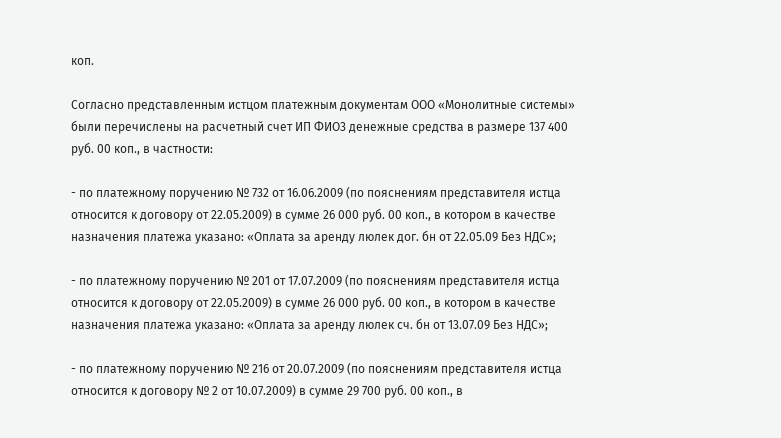коп.

Согласно представленным истцом платежным документам ООО «Монолитные системы» были перечислены на расчетный счет ИП ФИО3 денежные средства в размере 137 400 руб. 00 коп., в частности:

- по платежному поручению № 732 от 16.06.2009 (по пояснениям представителя истца относится к договору от 22.05.2009) в сумме 26 000 руб. 00 коп., в котором в качестве назначения платежа указано: «Оплата за аренду люлек дог. бн от 22.05.09 Без НДС»;

- по платежному поручению № 201 от 17.07.2009 (по пояснениям представителя истца относится к договору от 22.05.2009) в сумме 26 000 руб. 00 коп., в котором в качестве назначения платежа указано: «Оплата за аренду люлек сч. бн от 13.07.09 Без НДС»;

- по платежному поручению № 216 от 20.07.2009 (по пояснениям представителя истца относится к договору № 2 от 10.07.2009) в сумме 29 700 руб. 00 коп., в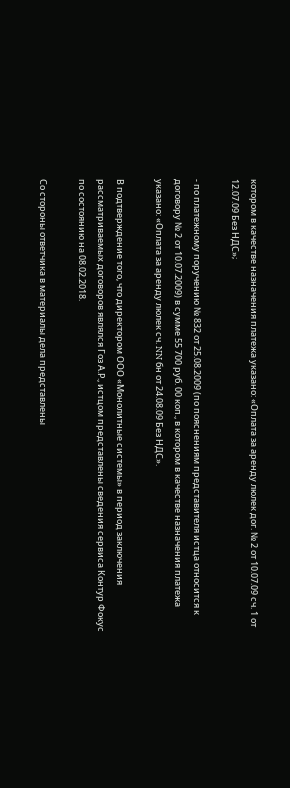котором в качестве назначения платежа указано: «Оплата за аренду люлек дог. № 2 от 10.07.09 сч. 1 от 12.07.09 Без НДС»;

- по платежному поручению № 832 от 25.08.2009 (по пояснениям представителя истца относится к договору № 2 от 10.07.2009) в сумме 55 700 руб. 00 коп., в котором в качестве назначения платежа указано: «Оплата за аренду люлек сч. NN бн от 24.08.09 Без НДС».

В подтверждение того, что директором ООО «Монолитные системы» в период заключения рассматриваемых договоров являлся Гоз А.Р., истцом представлены сведения сервиса Контур Фокус по состоянию на 08.02.2018.

Со стороны ответчика в материалы дела представлены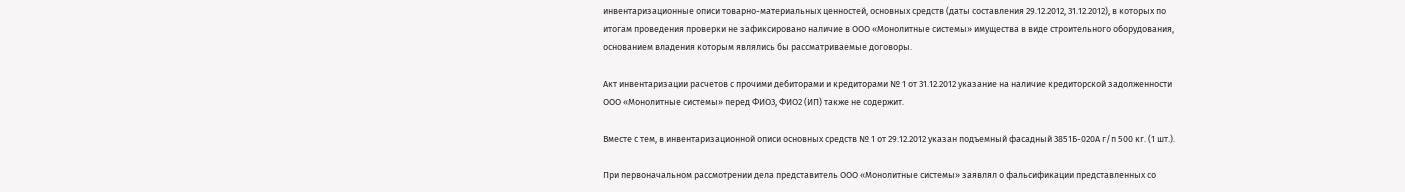инвентаризационные описи товарно-материальных ценностей, основных средств (даты составления 29.12.2012, 31.12.2012), в которых по итогам проведения проверки не зафиксировано наличие в ООО «Монолитные системы» имущества в виде строительного оборудования, основанием владения которым являлись бы рассматриваемые договоры.

Акт инвентаризации расчетов с прочими дебиторами и кредиторами № 1 от 31.12.2012 указание на наличие кредиторской задолженности ООО «Монолитные системы» перед ФИО3, ФИО2 (ИП) также не содержит.

Вместе с тем, в инвентаризационной описи основных средств № 1 от 29.12.2012 указан подъемный фасадный 3851Б-020А г/п 500 кг. (1 шт.).

При первоначальном рассмотрении дела представитель ООО «Монолитные системы» заявлял о фальсификации представленных со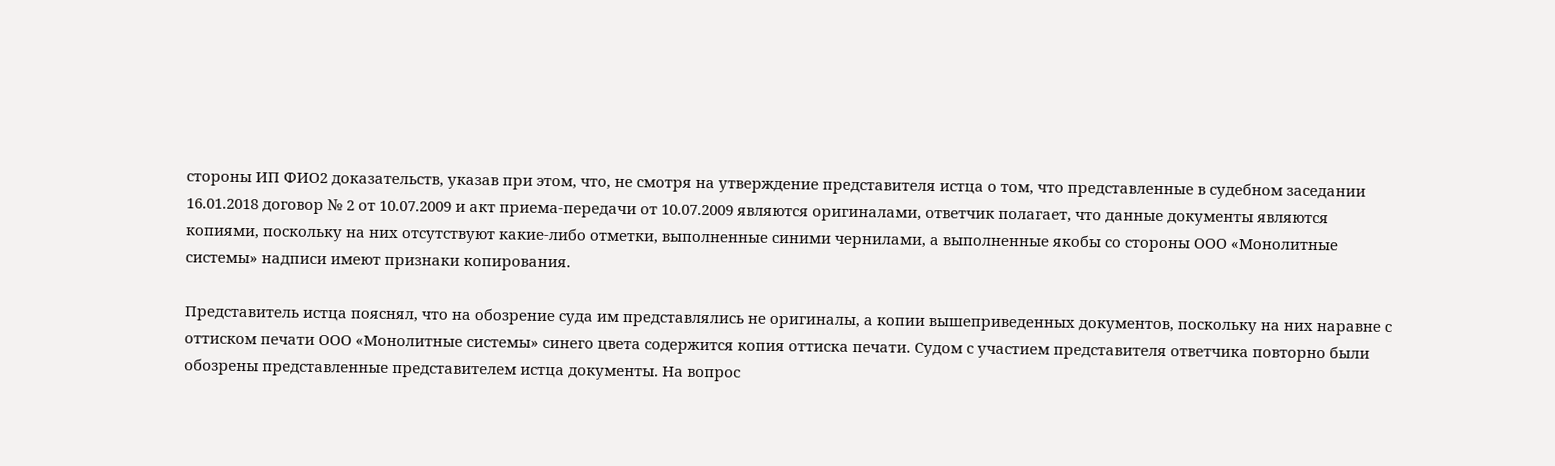стороны ИП ФИО2 доказательств, указав при этом, что, не смотря на утверждение представителя истца о том, что представленные в судебном заседании 16.01.2018 договор № 2 от 10.07.2009 и акт приема-передачи от 10.07.2009 являются оригиналами, ответчик полагает, что данные документы являются копиями, поскольку на них отсутствуют какие-либо отметки, выполненные синими чернилами, а выполненные якобы со стороны ООО «Монолитные системы» надписи имеют признаки копирования.

Представитель истца пояснял, что на обозрение суда им представлялись не оригиналы, а копии вышеприведенных документов, поскольку на них наравне с оттиском печати ООО «Монолитные системы» синего цвета содержится копия оттиска печати. Судом с участием представителя ответчика повторно были обозрены представленные представителем истца документы. На вопрос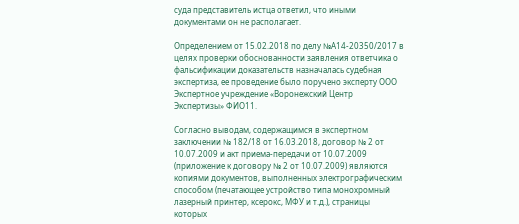суда представитель истца ответил, что иными документами он не располагает.

Определением от 15.02.2018 по делу №А14-20350/2017 в целях проверки обоснованности заявления ответчика о фальсификации доказательств назначалась судебная экспертиза, ее проведение было поручено эксперту ООО Экспертное учреждение «Воронежский Центр Экспертизы» ФИО11.

Согласно выводам, содержащимся в экспертном заключении № 182/18 от 16.03.2018, договор № 2 от 10.07.2009 и акт приема-передачи от 10.07.2009 (приложение к договору № 2 от 10.07.2009) являются копиями документов, выполненных электрографическим способом (печатающее устройство типа монохромный лазерный принтер, ксерокс, МФУ и т.д.), страницы которых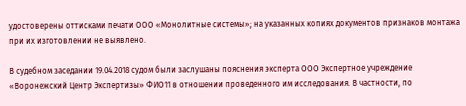удостоверены оттисками печати ООО «Монолитные системы»; на указанных копиях документов признаков монтажа при их изготовлении не выявлено.

В судебном заседании 19.04.2018 судом были заслушаны пояснения эксперта ООО Экспертное учреждение «Воронежский Центр Экспертизы» ФИО11 в отношении проведенного им исследования. В частности, по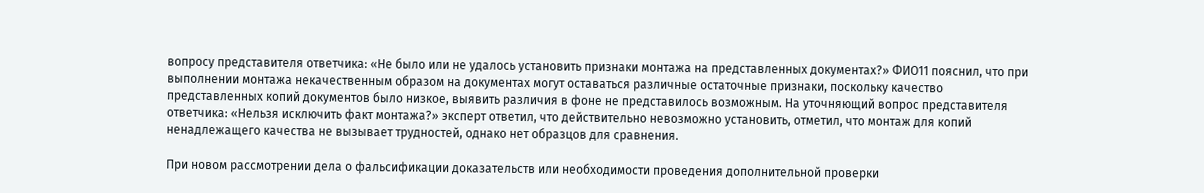вопросу представителя ответчика: «Не было или не удалось установить признаки монтажа на представленных документах?» ФИО11 пояснил, что при выполнении монтажа некачественным образом на документах могут оставаться различные остаточные признаки, поскольку качество представленных копий документов было низкое, выявить различия в фоне не представилось возможным. На уточняющий вопрос представителя ответчика: «Нельзя исключить факт монтажа?» эксперт ответил, что действительно невозможно установить, отметил, что монтаж для копий ненадлежащего качества не вызывает трудностей, однако нет образцов для сравнения.

При новом рассмотрении дела о фальсификации доказательств или необходимости проведения дополнительной проверки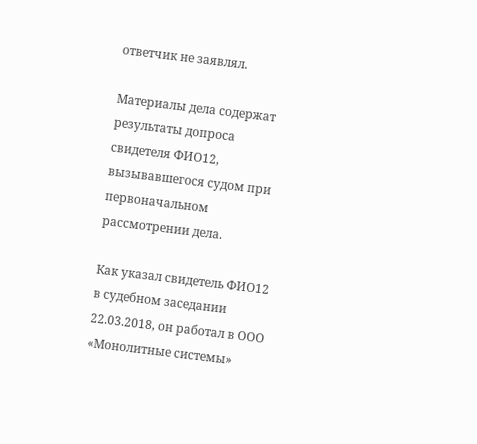ответчик не заявлял.

Материалы дела содержат результаты допроса свидетеля ФИО12, вызывавшегося судом при первоначальном рассмотрении дела.

Как указал свидетель ФИО12 в судебном заседании 22.03.2018, он работал в ООО «Монолитные системы»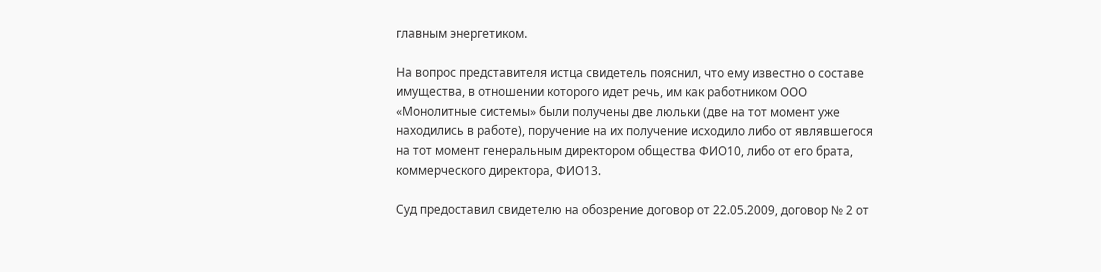главным энергетиком.

На вопрос представителя истца свидетель пояснил, что ему известно о составе имущества, в отношении которого идет речь, им как работником ООО «Монолитные системы» были получены две люльки (две на тот момент уже находились в работе), поручение на их получение исходило либо от являвшегося на тот момент генеральным директором общества ФИО10, либо от его брата, коммерческого директора, ФИО13.

Суд предоставил свидетелю на обозрение договор от 22.05.2009, договор № 2 от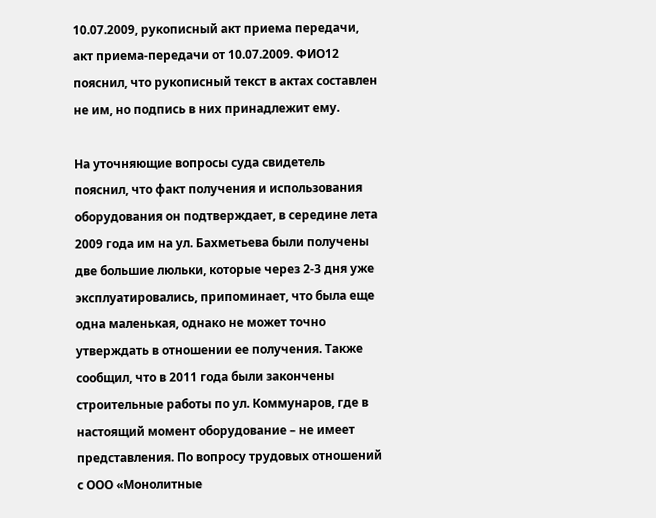10.07.2009, рукописный акт приема передачи, акт приема-передачи от 10.07.2009. ФИО12 пояснил, что рукописный текст в актах составлен не им, но подпись в них принадлежит ему.

На уточняющие вопросы суда свидетель пояснил, что факт получения и использования оборудования он подтверждает, в середине лета 2009 года им на ул. Бахметьева были получены две большие люльки, которые через 2-3 дня уже эксплуатировались, припоминает, что была еще одна маленькая, однако не может точно утверждать в отношении ее получения. Также сообщил, что в 2011 года были закончены строительные работы по ул. Коммунаров, где в настоящий момент оборудование – не имеет представления. По вопросу трудовых отношений с ООО «Монолитные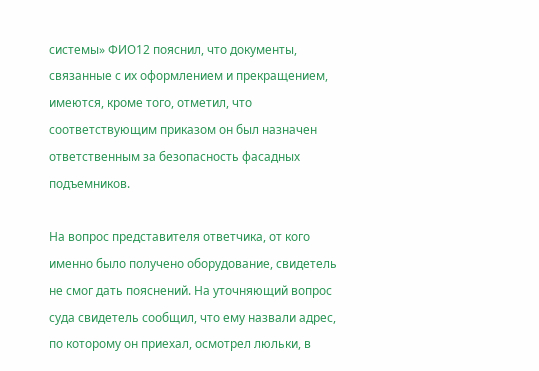системы» ФИО12 пояснил, что документы, связанные с их оформлением и прекращением, имеются, кроме того, отметил, что соответствующим приказом он был назначен ответственным за безопасность фасадных подъемников.

На вопрос представителя ответчика, от кого именно было получено оборудование, свидетель не смог дать пояснений. На уточняющий вопрос суда свидетель сообщил, что ему назвали адрес, по которому он приехал, осмотрел люльки, в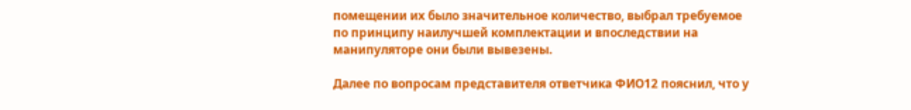помещении их было значительное количество, выбрал требуемое по принципу наилучшей комплектации и впоследствии на манипуляторе они были вывезены.

Далее по вопросам представителя ответчика ФИО12 пояснил, что у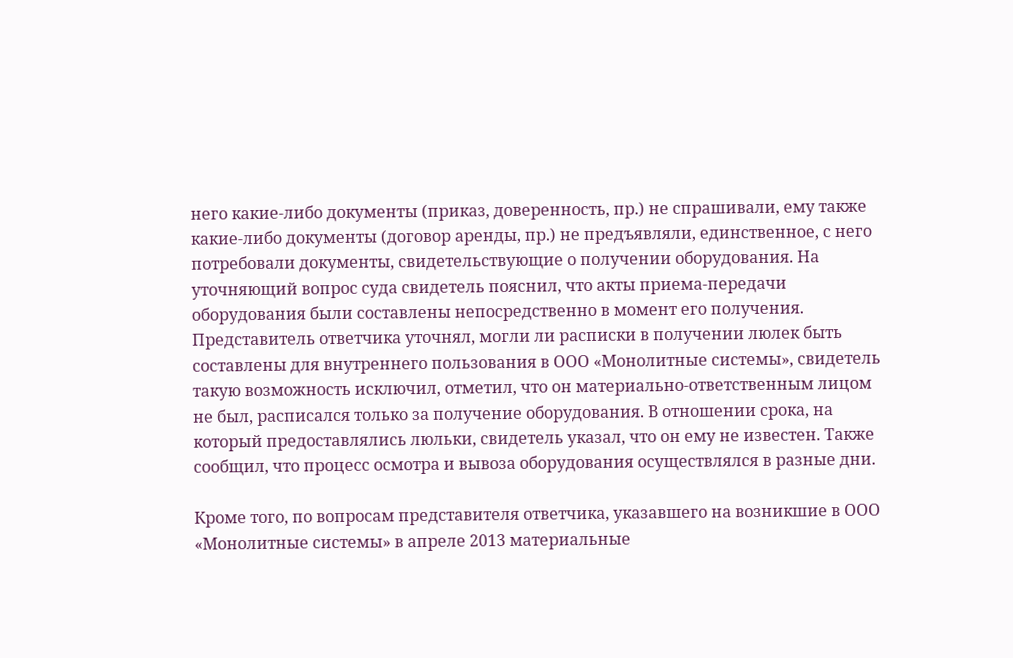него какие-либо документы (приказ, доверенность, пр.) не спрашивали, ему также какие-либо документы (договор аренды, пр.) не предъявляли, единственное, с него потребовали документы, свидетельствующие о получении оборудования. На уточняющий вопрос суда свидетель пояснил, что акты приема-передачи оборудования были составлены непосредственно в момент его получения. Представитель ответчика уточнял, могли ли расписки в получении люлек быть составлены для внутреннего пользования в ООО «Монолитные системы», свидетель такую возможность исключил, отметил, что он материально-ответственным лицом не был, расписался только за получение оборудования. В отношении срока, на который предоставлялись люльки, свидетель указал, что он ему не известен. Также сообщил, что процесс осмотра и вывоза оборудования осуществлялся в разные дни.

Кроме того, по вопросам представителя ответчика, указавшего на возникшие в ООО «Монолитные системы» в апреле 2013 материальные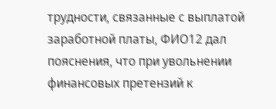трудности, связанные с выплатой заработной платы, ФИО12 дал пояснения, что при увольнении финансовых претензий к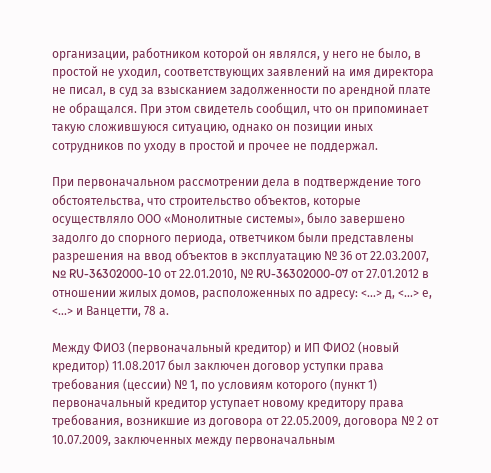организации, работником которой он являлся, у него не было, в простой не уходил, соответствующих заявлений на имя директора не писал, в суд за взысканием задолженности по арендной плате не обращался. При этом свидетель сообщил, что он припоминает такую сложившуюся ситуацию, однако он позиции иных сотрудников по уходу в простой и прочее не поддержал.

При первоначальном рассмотрении дела в подтверждение того обстоятельства, что строительство объектов, которые осуществляло ООО «Монолитные системы», было завершено задолго до спорного периода, ответчиком были представлены разрешения на ввод объектов в эксплуатацию № 36 от 22.03.2007, № RU-36302000-10 от 22.01.2010, № RU-36302000-07 от 27.01.2012 в отношении жилых домов, расположенных по адресу: <...> д, <...> е, <...> и Ванцетти, 78 а.

Между ФИО3 (первоначальный кредитор) и ИП ФИО2 (новый кредитор) 11.08.2017 был заключен договор уступки права требования (цессии) № 1, по условиям которого (пункт 1) первоначальный кредитор уступает новому кредитору права требования, возникшие из договора от 22.05.2009, договора № 2 от 10.07.2009, заключенных между первоначальным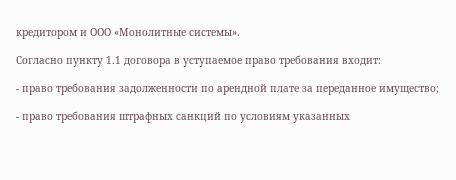кредитором и ООО «Монолитные системы».

Согласно пункту 1.1 договора в уступаемое право требования входит:

- право требования задолженности по арендной плате за переданное имущество;

- право требования штрафных санкций по условиям указанных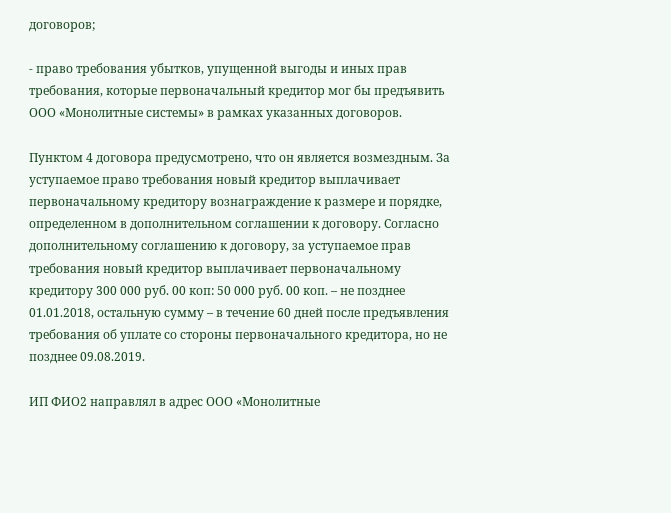договоров;

- право требования убытков, упущенной выгоды и иных прав требования, которые первоначальный кредитор мог бы предъявить ООО «Монолитные системы» в рамках указанных договоров.

Пунктом 4 договора предусмотрено, что он является возмездным. За уступаемое право требования новый кредитор выплачивает первоначальному кредитору вознаграждение к размере и порядке, определенном в дополнительном соглашении к договору. Согласно дополнительному соглашению к договору, за уступаемое прав требования новый кредитор выплачивает первоначальному кредитору 300 000 руб. 00 коп: 50 000 руб. 00 коп. – не позднее 01.01.2018, остальную сумму – в течение 60 дней после предъявления требования об уплате со стороны первоначального кредитора, но не позднее 09.08.2019.

ИП ФИО2 направлял в адрес ООО «Монолитные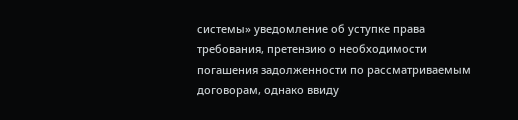системы» уведомление об уступке права требования, претензию о необходимости погашения задолженности по рассматриваемым договорам, однако ввиду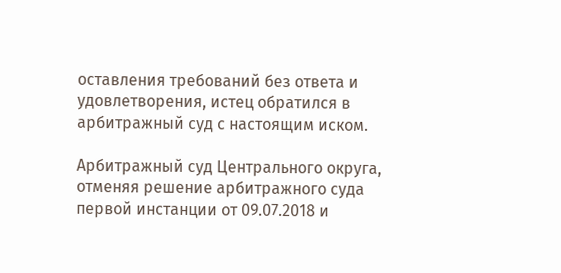оставления требований без ответа и удовлетворения, истец обратился в арбитражный суд с настоящим иском.

Арбитражный суд Центрального округа, отменяя решение арбитражного суда первой инстанции от 09.07.2018 и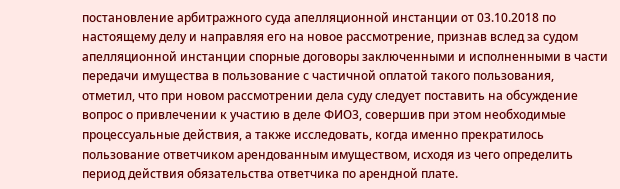постановление арбитражного суда апелляционной инстанции от 03.10.2018 по настоящему делу и направляя его на новое рассмотрение, признав вслед за судом апелляционной инстанции спорные договоры заключенными и исполненными в части передачи имущества в пользование с частичной оплатой такого пользования, отметил, что при новом рассмотрении дела суду следует поставить на обсуждение вопрос о привлечении к участию в деле ФИО3, совершив при этом необходимые процессуальные действия, а также исследовать, когда именно прекратилось пользование ответчиком арендованным имуществом, исходя из чего определить период действия обязательства ответчика по арендной плате.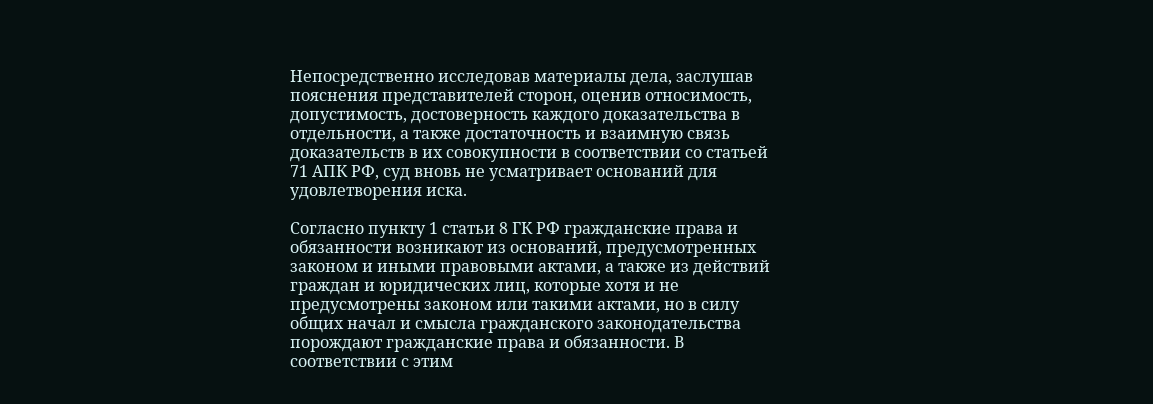Непосредственно исследовав материалы дела, заслушав пояснения представителей сторон, оценив относимость, допустимость, достоверность каждого доказательства в отдельности, а также достаточность и взаимную связь доказательств в их совокупности в соответствии со статьей 71 АПК РФ, суд вновь не усматривает оснований для удовлетворения иска.

Согласно пункту 1 статьи 8 ГК РФ гражданские права и обязанности возникают из оснований, предусмотренных законом и иными правовыми актами, а также из действий граждан и юридических лиц, которые хотя и не предусмотрены законом или такими актами, но в силу общих начал и смысла гражданского законодательства порождают гражданские права и обязанности. В соответствии с этим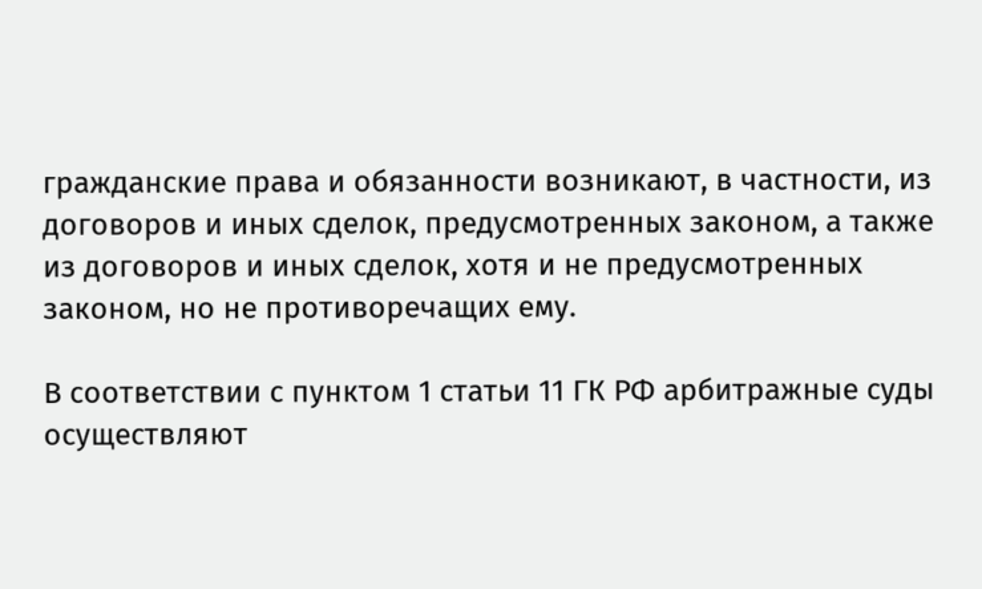гражданские права и обязанности возникают, в частности, из договоров и иных сделок, предусмотренных законом, а также из договоров и иных сделок, хотя и не предусмотренных законом, но не противоречащих ему.

В соответствии с пунктом 1 статьи 11 ГК РФ арбитражные суды осуществляют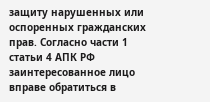защиту нарушенных или оспоренных гражданских прав. Согласно части 1 статьи 4 АПК РФ заинтересованное лицо вправе обратиться в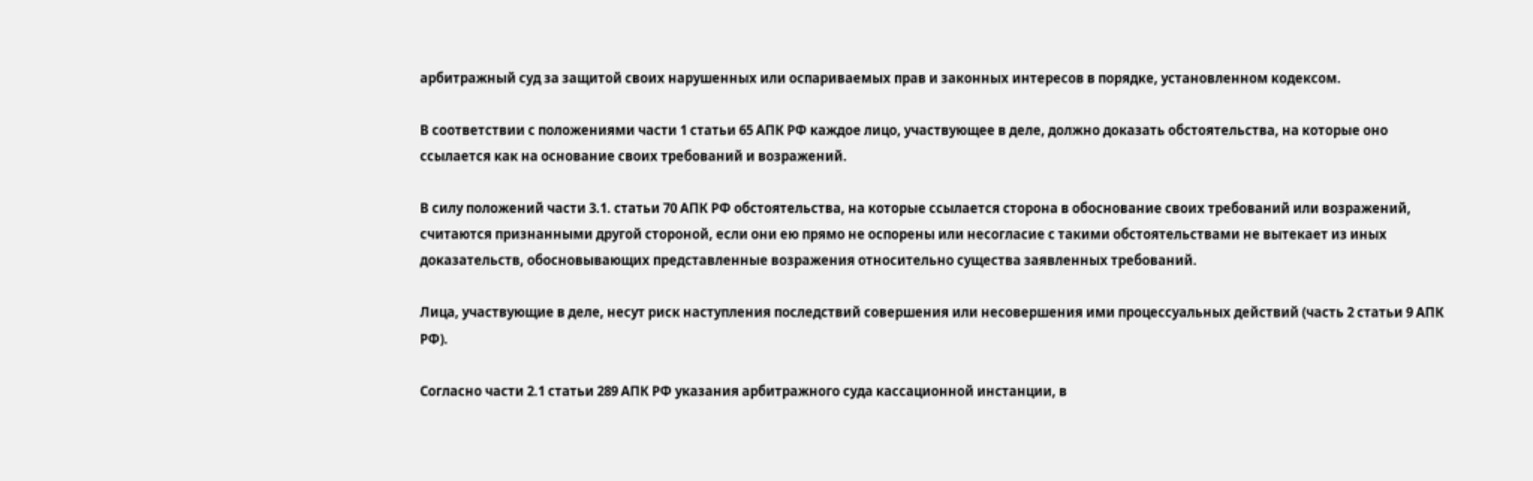арбитражный суд за защитой своих нарушенных или оспариваемых прав и законных интересов в порядке, установленном кодексом.

В соответствии с положениями части 1 статьи 65 АПК РФ каждое лицо, участвующее в деле, должно доказать обстоятельства, на которые оно ссылается как на основание своих требований и возражений.

В силу положений части 3.1. статьи 70 АПК РФ обстоятельства, на которые ссылается сторона в обоснование своих требований или возражений, считаются признанными другой стороной, если они ею прямо не оспорены или несогласие с такими обстоятельствами не вытекает из иных доказательств, обосновывающих представленные возражения относительно существа заявленных требований.

Лица, участвующие в деле, несут риск наступления последствий совершения или несовершения ими процессуальных действий (часть 2 статьи 9 АПК РФ).

Согласно части 2.1 статьи 289 АПК РФ указания арбитражного суда кассационной инстанции, в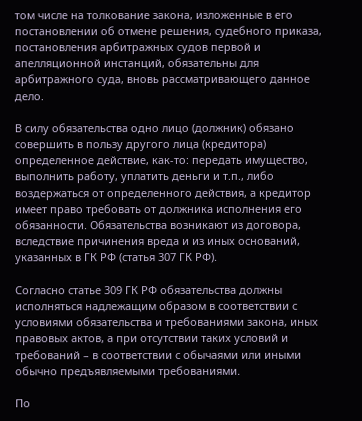том числе на толкование закона, изложенные в его постановлении об отмене решения, судебного приказа, постановления арбитражных судов первой и апелляционной инстанций, обязательны для арбитражного суда, вновь рассматривающего данное дело.

В силу обязательства одно лицо (должник) обязано совершить в пользу другого лица (кредитора) определенное действие, как-то: передать имущество, выполнить работу, уплатить деньги и т.п., либо воздержаться от определенного действия, а кредитор имеет право требовать от должника исполнения его обязанности. Обязательства возникают из договора, вследствие причинения вреда и из иных оснований, указанных в ГК РФ (статья 307 ГК РФ).

Согласно статье 309 ГК РФ обязательства должны исполняться надлежащим образом в соответствии с условиями обязательства и требованиями закона, иных правовых актов, а при отсутствии таких условий и требований – в соответствии с обычаями или иными обычно предъявляемыми требованиями.

По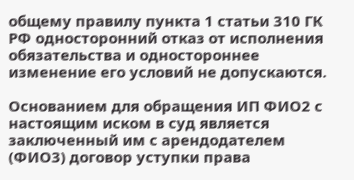общему правилу пункта 1 статьи 310 ГК РФ односторонний отказ от исполнения обязательства и одностороннее изменение его условий не допускаются.

Основанием для обращения ИП ФИО2 с настоящим иском в суд является заключенный им с арендодателем (ФИО3) договор уступки права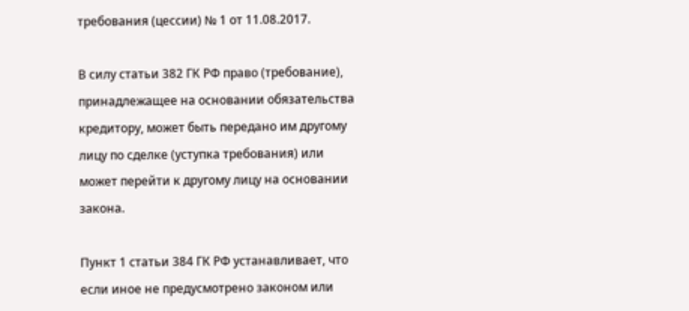требования (цессии) № 1 от 11.08.2017.

В силу статьи 382 ГК РФ право (требование), принадлежащее на основании обязательства кредитору, может быть передано им другому лицу по сделке (уступка требования) или может перейти к другому лицу на основании закона.

Пункт 1 статьи 384 ГК РФ устанавливает, что если иное не предусмотрено законом или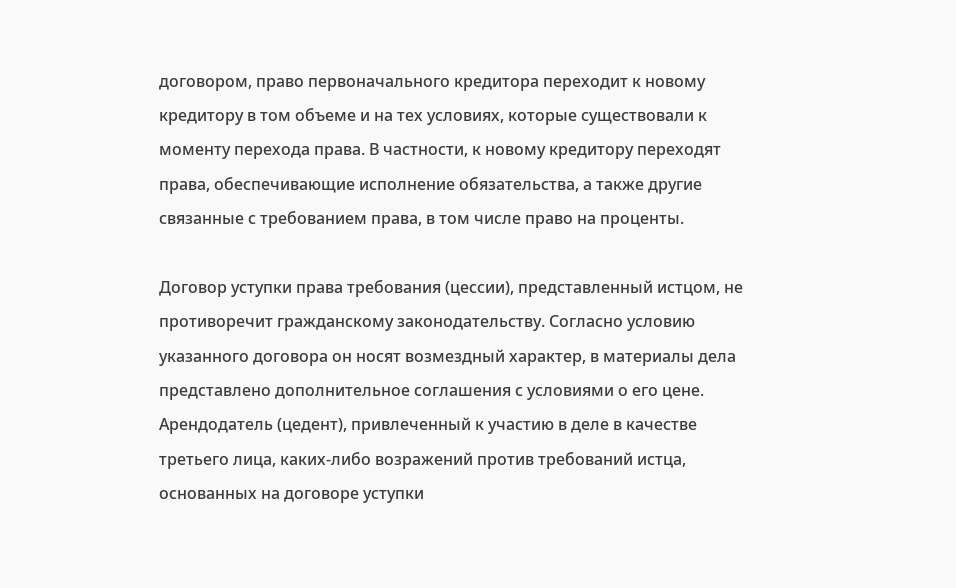договором, право первоначального кредитора переходит к новому кредитору в том объеме и на тех условиях, которые существовали к моменту перехода права. В частности, к новому кредитору переходят права, обеспечивающие исполнение обязательства, а также другие связанные с требованием права, в том числе право на проценты.

Договор уступки права требования (цессии), представленный истцом, не противоречит гражданскому законодательству. Согласно условию указанного договора он носят возмездный характер, в материалы дела представлено дополнительное соглашения с условиями о его цене. Арендодатель (цедент), привлеченный к участию в деле в качестве третьего лица, каких-либо возражений против требований истца, основанных на договоре уступки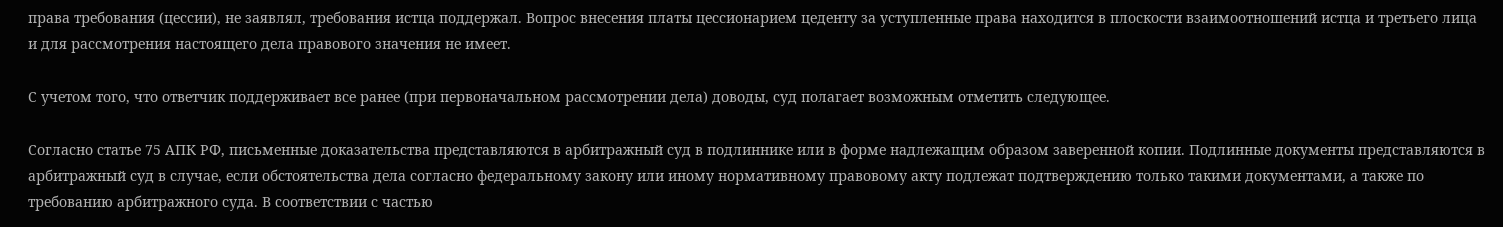права требования (цессии), не заявлял, требования истца поддержал. Вопрос внесения платы цессионарием цеденту за уступленные права находится в плоскости взаимоотношений истца и третьего лица и для рассмотрения настоящего дела правового значения не имеет.

С учетом того, что ответчик поддерживает все ранее (при первоначальном рассмотрении дела) доводы, суд полагает возможным отметить следующее.

Согласно статье 75 АПК РФ, письменные доказательства представляются в арбитражный суд в подлиннике или в форме надлежащим образом заверенной копии. Подлинные документы представляются в арбитражный суд в случае, если обстоятельства дела согласно федеральному закону или иному нормативному правовому акту подлежат подтверждению только такими документами, а также по требованию арбитражного суда. В соответствии с частью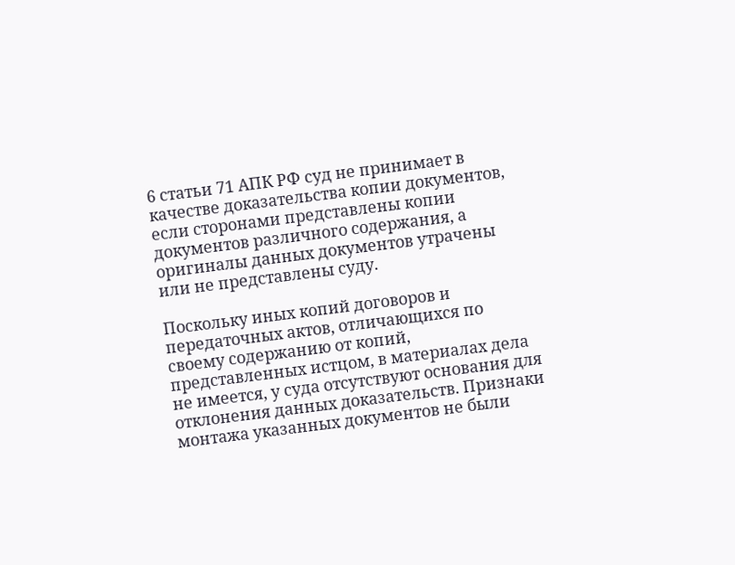6 статьи 71 АПК РФ суд не принимает в качестве доказательства копии документов, если сторонами представлены копии документов различного содержания, а оригиналы данных документов утрачены или не представлены суду.

Поскольку иных копий договоров и передаточных актов, отличающихся по своему содержанию от копий, представленных истцом, в материалах дела не имеется, у суда отсутствуют основания для отклонения данных доказательств. Признаки монтажа указанных документов не были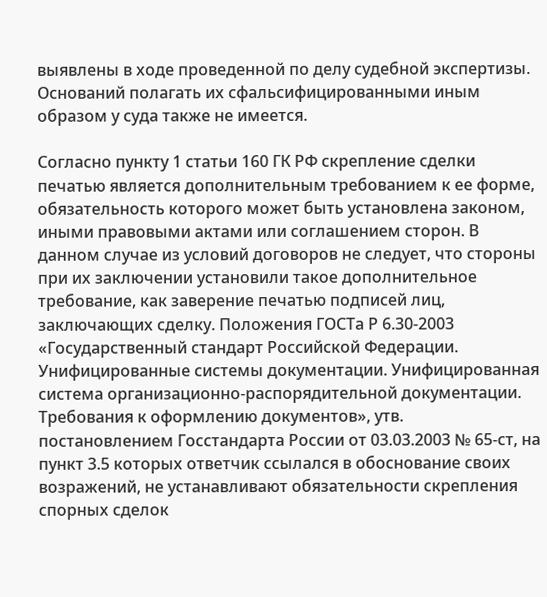выявлены в ходе проведенной по делу судебной экспертизы. Оснований полагать их сфальсифицированными иным образом у суда также не имеется.

Согласно пункту 1 статьи 160 ГК РФ скрепление сделки печатью является дополнительным требованием к ее форме, обязательность которого может быть установлена законом, иными правовыми актами или соглашением сторон. В данном случае из условий договоров не следует, что стороны при их заключении установили такое дополнительное требование, как заверение печатью подписей лиц, заключающих сделку. Положения ГОСТа Р 6.30-2003 «Государственный стандарт Российской Федерации. Унифицированные системы документации. Унифицированная система организационно-распорядительной документации. Требования к оформлению документов», утв. постановлением Госстандарта России от 03.03.2003 № 65-ст, на пункт 3.5 которых ответчик ссылался в обоснование своих возражений, не устанавливают обязательности скрепления спорных сделок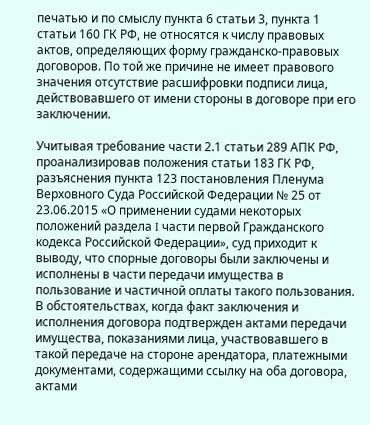печатью и по смыслу пункта 6 статьи 3, пункта 1 статьи 160 ГК РФ, не относятся к числу правовых актов, определяющих форму гражданско-правовых договоров. По той же причине не имеет правового значения отсутствие расшифровки подписи лица, действовавшего от имени стороны в договоре при его заключении.

Учитывая требование части 2.1 статьи 289 АПК РФ, проанализировав положения статьи 183 ГК РФ, разъяснения пункта 123 постановления Пленума Верховного Суда Российской Федерации № 25 от 23.06.2015 «О применении судами некоторых положений раздела I части первой Гражданского кодекса Российской Федерации», суд приходит к выводу, что спорные договоры были заключены и исполнены в части передачи имущества в пользование и частичной оплаты такого пользования. В обстоятельствах, когда факт заключения и исполнения договора подтвержден актами передачи имущества, показаниями лица, участвовавшего в такой передаче на стороне арендатора, платежными документами, содержащими ссылку на оба договора, актами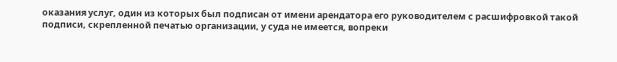оказания услуг, один из которых был подписан от имени арендатора его руководителем с расшифровкой такой подписи, скрепленной печатью организации, у суда не имеется, вопреки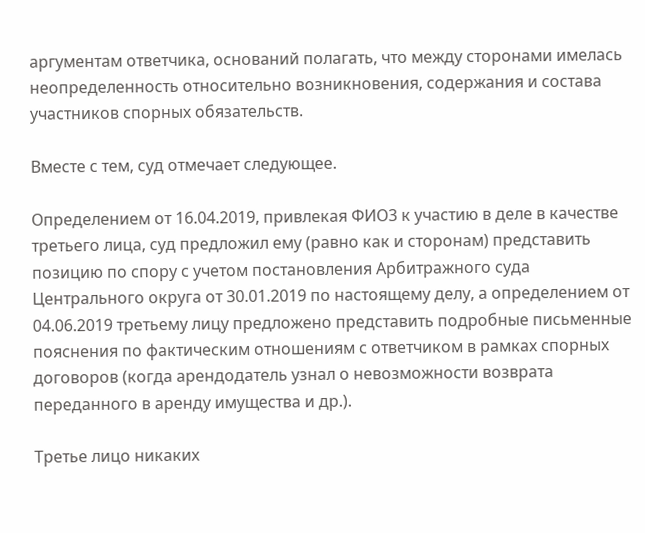аргументам ответчика, оснований полагать, что между сторонами имелась неопределенность относительно возникновения, содержания и состава участников спорных обязательств.

Вместе с тем, суд отмечает следующее.

Определением от 16.04.2019, привлекая ФИО3 к участию в деле в качестве третьего лица, суд предложил ему (равно как и сторонам) представить позицию по спору с учетом постановления Арбитражного суда Центрального округа от 30.01.2019 по настоящему делу, а определением от 04.06.2019 третьему лицу предложено представить подробные письменные пояснения по фактическим отношениям с ответчиком в рамках спорных договоров (когда арендодатель узнал о невозможности возврата переданного в аренду имущества и др.).

Третье лицо никаких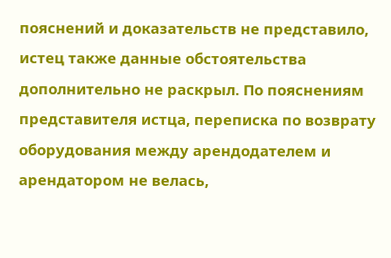пояснений и доказательств не представило, истец также данные обстоятельства дополнительно не раскрыл. По пояснениям представителя истца, переписка по возврату оборудования между арендодателем и арендатором не велась,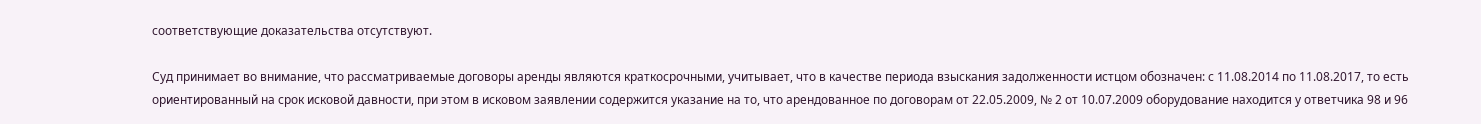соответствующие доказательства отсутствуют.

Суд принимает во внимание, что рассматриваемые договоры аренды являются краткосрочными, учитывает, что в качестве периода взыскания задолженности истцом обозначен: с 11.08.2014 по 11.08.2017, то есть ориентированный на срок исковой давности, при этом в исковом заявлении содержится указание на то, что арендованное по договорам от 22.05.2009, № 2 от 10.07.2009 оборудование находится у ответчика 98 и 96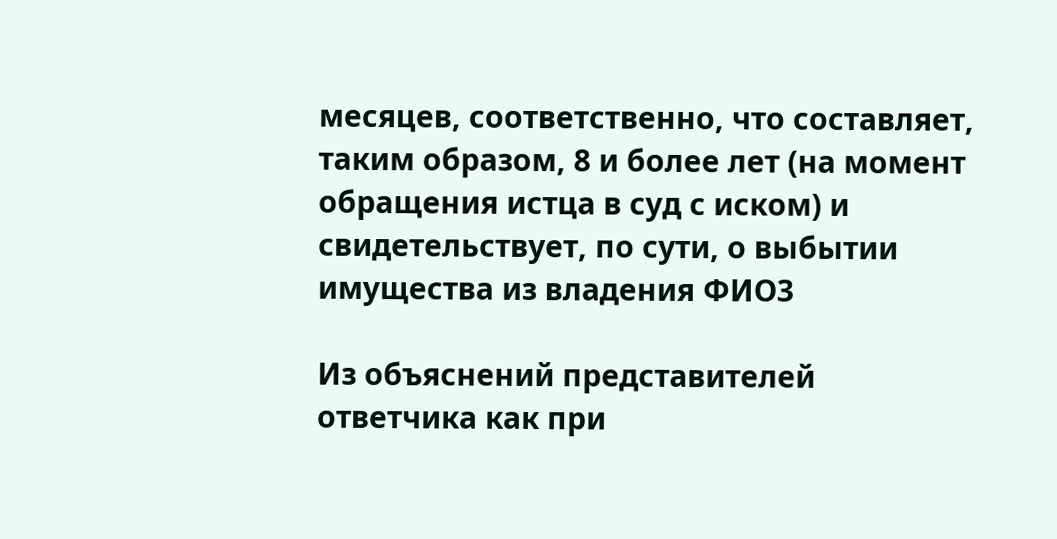месяцев, соответственно, что составляет, таким образом, 8 и более лет (на момент обращения истца в суд с иском) и свидетельствует, по сути, о выбытии имущества из владения ФИО3

Из объяснений представителей ответчика как при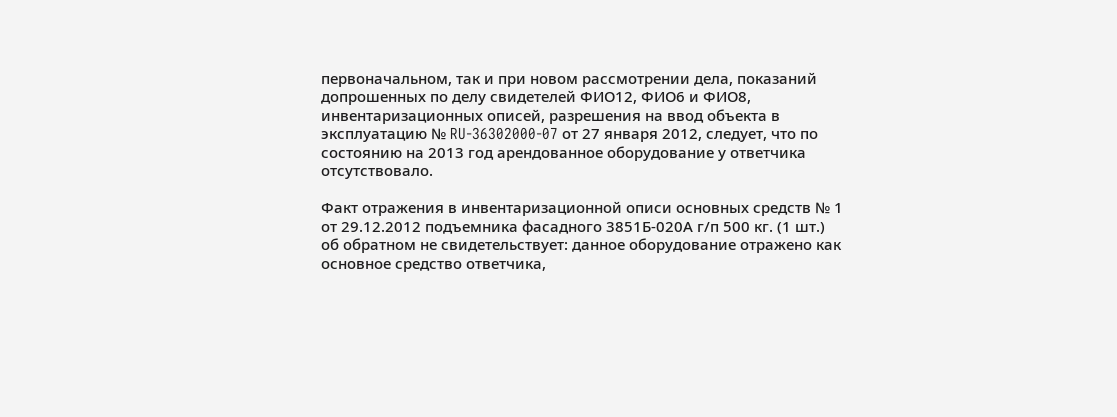первоначальном, так и при новом рассмотрении дела, показаний допрошенных по делу свидетелей ФИО12, ФИО6 и ФИО8, инвентаризационных описей, разрешения на ввод объекта в эксплуатацию № RU-36302000-07 от 27 января 2012, следует, что по состоянию на 2013 год арендованное оборудование у ответчика отсутствовало.

Факт отражения в инвентаризационной описи основных средств № 1 от 29.12.2012 подъемника фасадного 3851Б-020А г/п 500 кг. (1 шт.) об обратном не свидетельствует: данное оборудование отражено как основное средство ответчика,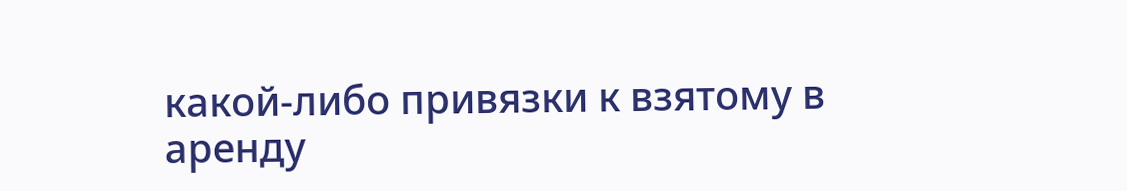какой-либо привязки к взятому в аренду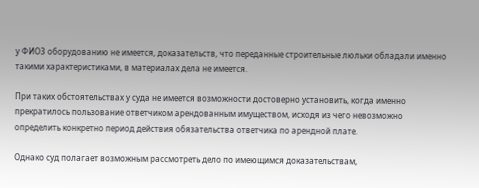у ФИО3 оборудованию не имеется, доказательств, что переданные строительные люльки обладали именно такими характеристиками, в материалах дела не имеется.

При таких обстоятельствах у суда не имеется возможности достоверно установить, когда именно прекратилось пользование ответчиком арендованным имуществом, исходя из чего невозможно определить конкретно период действия обязательства ответчика по арендной плате.

Однако суд полагает возможным рассмотреть дело по имеющимся доказательствам,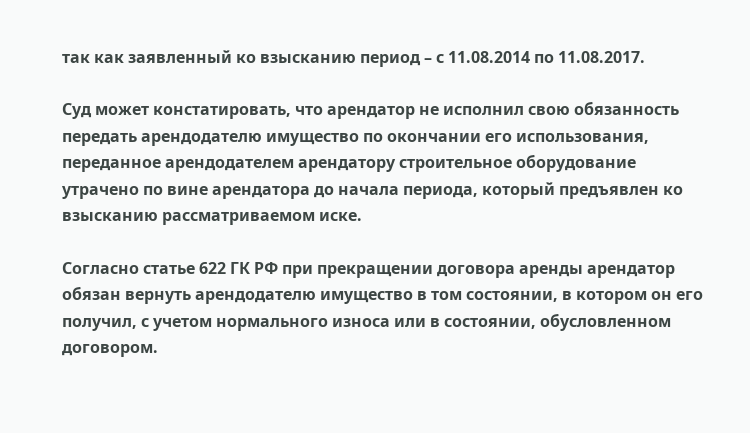так как заявленный ко взысканию период – с 11.08.2014 по 11.08.2017.

Суд может констатировать, что арендатор не исполнил свою обязанность передать арендодателю имущество по окончании его использования, переданное арендодателем арендатору строительное оборудование утрачено по вине арендатора до начала периода, который предъявлен ко взысканию рассматриваемом иске.

Согласно статье 622 ГК РФ при прекращении договора аренды арендатор обязан вернуть арендодателю имущество в том состоянии, в котором он его получил, с учетом нормального износа или в состоянии, обусловленном договором.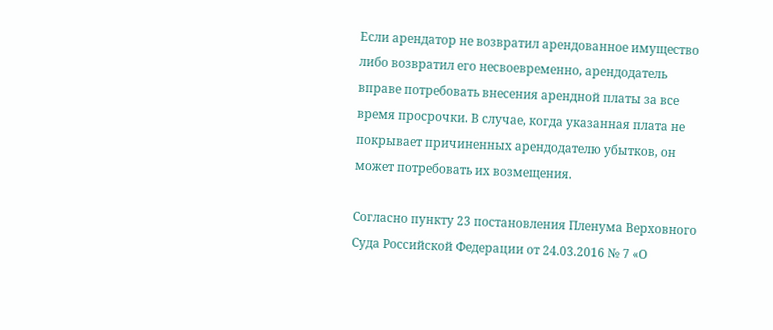Если арендатор не возвратил арендованное имущество либо возвратил его несвоевременно, арендодатель вправе потребовать внесения арендной платы за все время просрочки. В случае, когда указанная плата не покрывает причиненных арендодателю убытков, он может потребовать их возмещения.

Согласно пункту 23 постановления Пленума Верховного Суда Российской Федерации от 24.03.2016 № 7 «О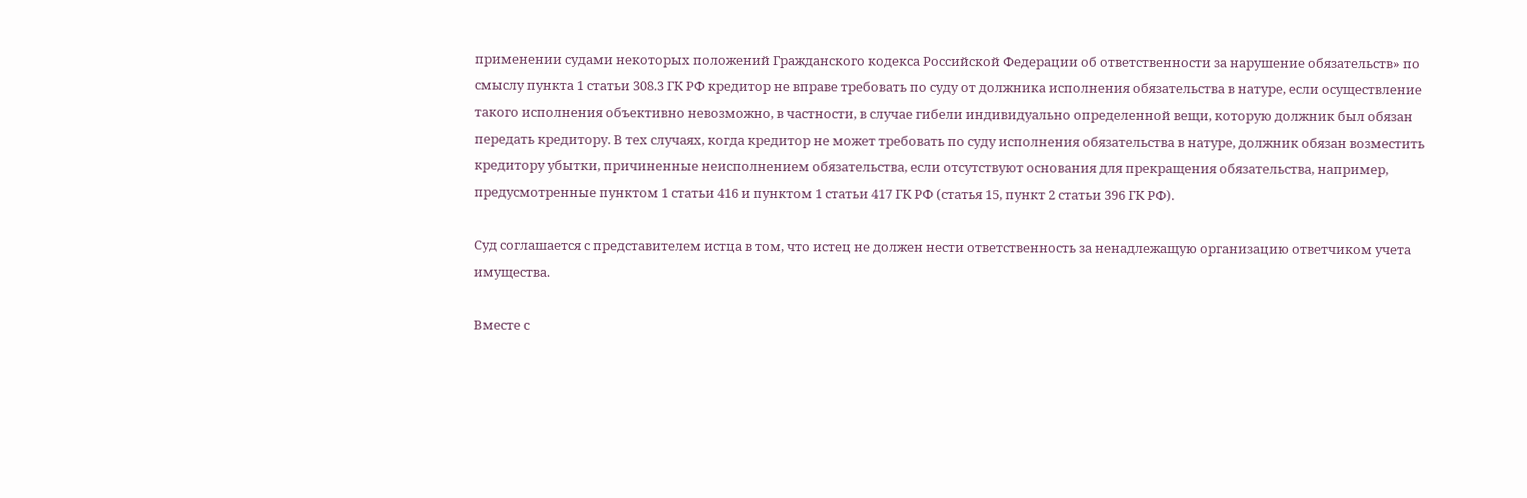применении судами некоторых положений Гражданского кодекса Российской Федерации об ответственности за нарушение обязательств» по смыслу пункта 1 статьи 308.3 ГК РФ кредитор не вправе требовать по суду от должника исполнения обязательства в натуре, если осуществление такого исполнения объективно невозможно, в частности, в случае гибели индивидуально определенной вещи, которую должник был обязан передать кредитору. В тех случаях, когда кредитор не может требовать по суду исполнения обязательства в натуре, должник обязан возместить кредитору убытки, причиненные неисполнением обязательства, если отсутствуют основания для прекращения обязательства, например, предусмотренные пунктом 1 статьи 416 и пунктом 1 статьи 417 ГК РФ (статья 15, пункт 2 статьи 396 ГК РФ).

Суд соглашается с представителем истца в том, что истец не должен нести ответственность за ненадлежащую организацию ответчиком учета имущества.

Вместе с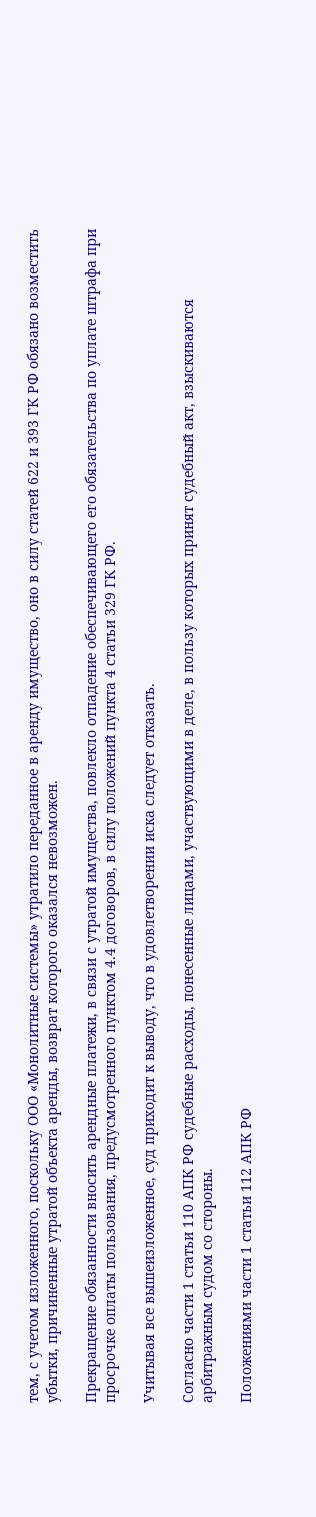тем, с учетом изложенного, поскольку ООО «Монолитные системы» утратило переданное в аренду имущество, оно в силу статей 622 и 393 ГК РФ обязано возместить убытки, причиненные утратой объекта аренды, возврат которого оказался невозможен.

Прекращение обязанности вносить арендные платежи, в связи с утратой имущества, повлекло отпадение обеспечивающего его обязательства по уплате штрафа при просрочке оплаты пользования, предусмотренного пунктом 4.4 договоров, в силу положений пункта 4 статьи 329 ГК РФ.

Учитывая все вышеизложенное, суд приходит к выводу, что в удовлетворении иска следует отказать.

Согласно части 1 статьи 110 АПК РФ судебные расходы, понесенные лицами, участвующими в деле, в пользу которых принят судебный акт, взыскиваются арбитражным судом со стороны.

Положениями части 1 статьи 112 АПК РФ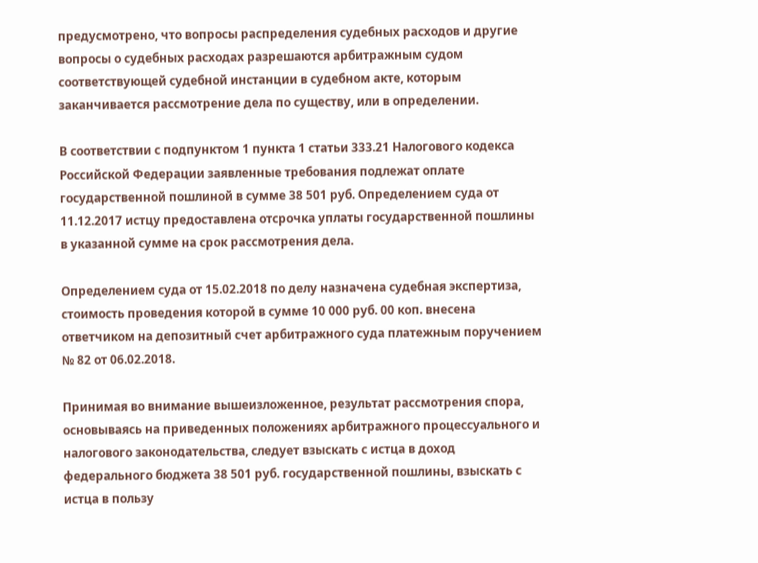предусмотрено, что вопросы распределения судебных расходов и другие вопросы о судебных расходах разрешаются арбитражным судом соответствующей судебной инстанции в судебном акте, которым заканчивается рассмотрение дела по существу, или в определении.

В соответствии с подпунктом 1 пункта 1 статьи 333.21 Налогового кодекса Российской Федерации заявленные требования подлежат оплате государственной пошлиной в сумме 38 501 руб. Определением суда от 11.12.2017 истцу предоставлена отсрочка уплаты государственной пошлины в указанной сумме на срок рассмотрения дела.

Определением суда от 15.02.2018 по делу назначена судебная экспертиза, стоимость проведения которой в сумме 10 000 руб. 00 коп. внесена ответчиком на депозитный счет арбитражного суда платежным поручением № 82 от 06.02.2018.

Принимая во внимание вышеизложенное, результат рассмотрения спора, основываясь на приведенных положениях арбитражного процессуального и налогового законодательства, следует взыскать с истца в доход федерального бюджета 38 501 руб. государственной пошлины, взыскать с истца в пользу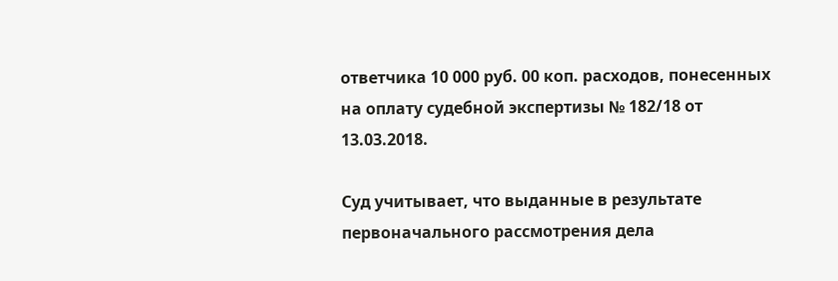ответчика 10 000 руб. 00 коп. расходов, понесенных на оплату судебной экспертизы № 182/18 от 13.03.2018.

Суд учитывает, что выданные в результате первоначального рассмотрения дела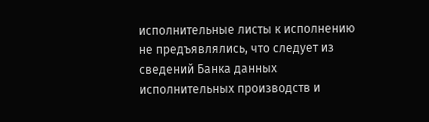исполнительные листы к исполнению не предъявлялись, что следует из сведений Банка данных исполнительных производств и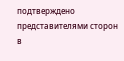подтверждено представителями сторон в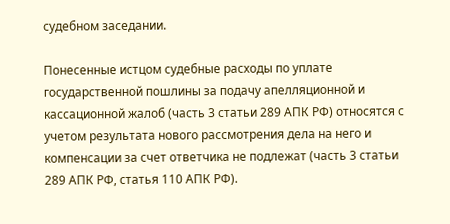судебном заседании.

Понесенные истцом судебные расходы по уплате государственной пошлины за подачу апелляционной и кассационной жалоб (часть 3 статьи 289 АПК РФ) относятся с учетом результата нового рассмотрения дела на него и компенсации за счет ответчика не подлежат (часть 3 статьи 289 АПК РФ, статья 110 АПК РФ).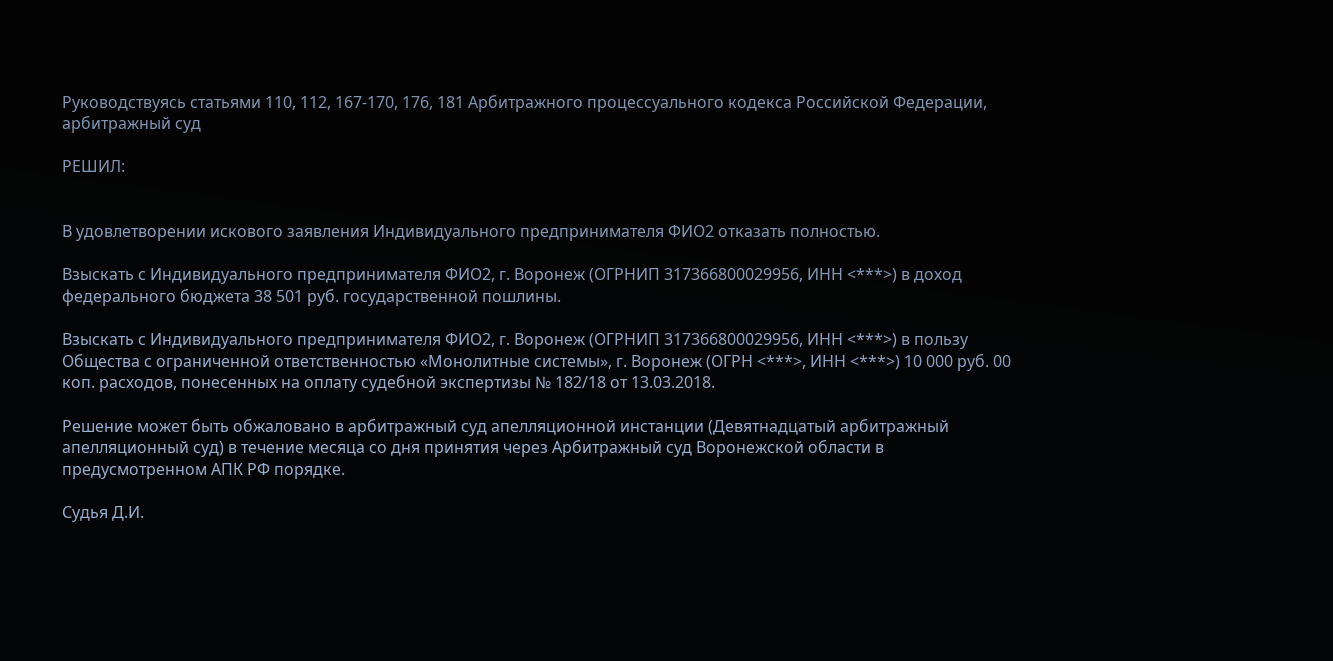Руководствуясь статьями 110, 112, 167-170, 176, 181 Арбитражного процессуального кодекса Российской Федерации, арбитражный суд

РЕШИЛ:


В удовлетворении искового заявления Индивидуального предпринимателя ФИО2 отказать полностью.

Взыскать с Индивидуального предпринимателя ФИО2, г. Воронеж (ОГРНИП 317366800029956, ИНН <***>) в доход федерального бюджета 38 501 руб. государственной пошлины.

Взыскать с Индивидуального предпринимателя ФИО2, г. Воронеж (ОГРНИП 317366800029956, ИНН <***>) в пользу Общества с ограниченной ответственностью «Монолитные системы», г. Воронеж (ОГРН <***>, ИНН <***>) 10 000 руб. 00 коп. расходов, понесенных на оплату судебной экспертизы № 182/18 от 13.03.2018.

Решение может быть обжаловано в арбитражный суд апелляционной инстанции (Девятнадцатый арбитражный апелляционный суд) в течение месяца со дня принятия через Арбитражный суд Воронежской области в предусмотренном АПК РФ порядке.

Судья Д.И.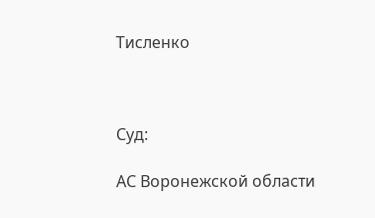Тисленко



Суд:

АС Воронежской области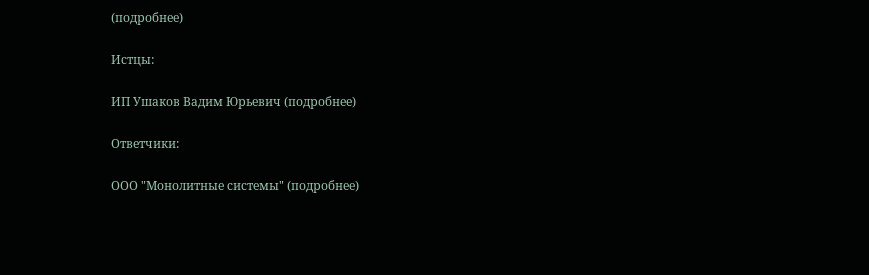(подробнее)

Истцы:

ИП Ушаков Вадим Юрьевич (подробнее)

Ответчики:

ООО "Монолитные системы" (подробнее)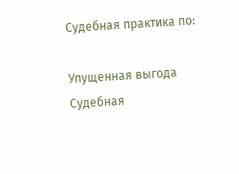Судебная практика по:

Упущенная выгода
Судебная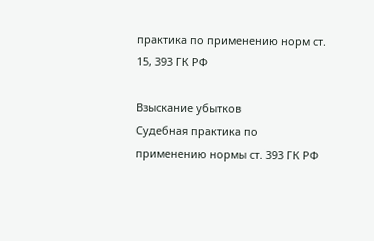практика по применению норм ст. 15, 393 ГК РФ

Взыскание убытков
Судебная практика по применению нормы ст. 393 ГК РФ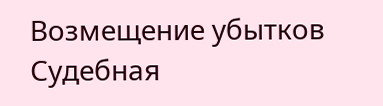Возмещение убытков
Судебная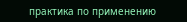практика по применению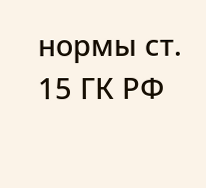нормы ст. 15 ГК РФ